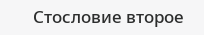Стословие второе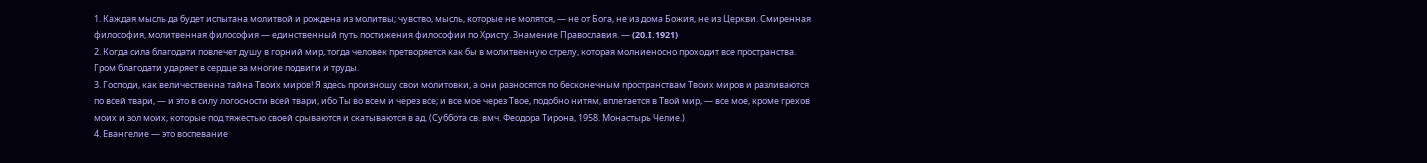1. Каждая мысль да будет испытана молитвой и рождена из молитвы; чувство, мысль, которые не молятся, — не от Бога, не из дома Божия, не из Церкви. Смиренная философия, молитвенная философия — единственный путь постижения философии по Христу. Знамение Православия. — (20.I.1921)
2. Когда сила благодати повлечет душу в горний мир, тогда человек претворяется как бы в молитвенную стрелу, которая молниеносно проходит все пространства. Гром благодати ударяет в сердце за многие подвиги и труды.
3. Господи, как величественна тайна Твоих миров! Я здесь произношу свои молитовки, а они разносятся по бесконечным пространствам Твоих миров и разливаются по всей твари, — и это в силу логосности всей твари, ибо Ты во всем и через все; и все мое через Твое, подобно нитям, вплетается в Твой мир, — все мое, кроме грехов моих и зол моих, которые под тяжестью своей срываются и скатываются в ад. (Суббота св. вмч. Феодора Тирона, 1958. Монастырь Челие.)
4. Евангелие — это воспевание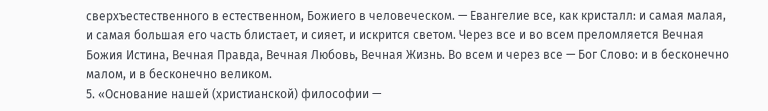сверхъестественного в естественном, Божиего в человеческом. — Евангелие все, как кристалл: и самая малая, и самая большая его часть блистает, и сияет, и искрится светом. Через все и во всем преломляется Вечная Божия Истина, Вечная Правда, Вечная Любовь, Вечная Жизнь. Во всем и через все — Бог Слово: и в бесконечно малом, и в бесконечно великом.
5. «Основание нашей (христианской) философии —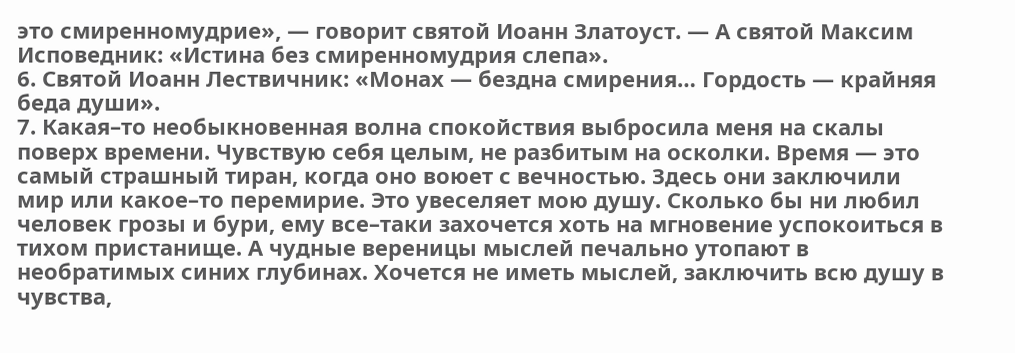это смиренномудрие», — говорит святой Иоанн Златоуст. — А святой Максим Исповедник: «Истина без смиренномудрия слепа».
6. Святой Иоанн Лествичник: «Монах — бездна смирения… Гордость — крайняя беда души».
7. Какая–то необыкновенная волна спокойствия выбросила меня на скалы поверх времени. Чувствую себя целым, не разбитым на осколки. Время — это самый страшный тиран, когда оно воюет с вечностью. Здесь они заключили мир или какое–то перемирие. Это увеселяет мою душу. Сколько бы ни любил человек грозы и бури, ему все–таки захочется хоть на мгновение успокоиться в тихом пристанище. А чудные вереницы мыслей печально утопают в необратимых синих глубинах. Хочется не иметь мыслей, заключить всю душу в чувства,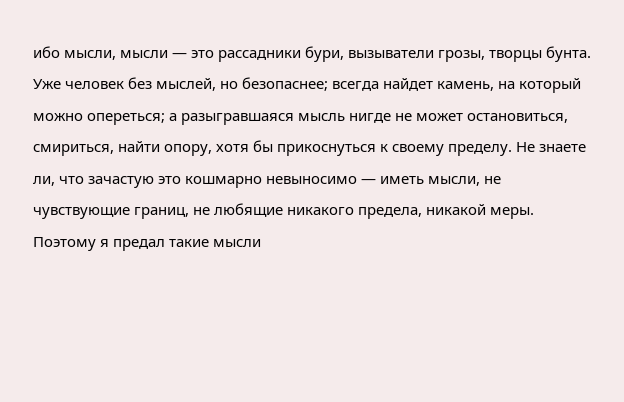ибо мысли, мысли — это рассадники бури, вызыватели грозы, творцы бунта. Уже человек без мыслей, но безопаснее; всегда найдет камень, на который можно опереться; а разыгравшаяся мысль нигде не может остановиться, смириться, найти опору, хотя бы прикоснуться к своему пределу. Не знаете ли, что зачастую это кошмарно невыносимо — иметь мысли, не чувствующие границ, не любящие никакого предела, никакой меры. Поэтому я предал такие мысли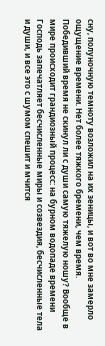сну, полуночную темноту возложил на их зеницы, и вот во мне замерло ощущение времени. Нет более тяжкого бремени, чем время. Победивший время не скинул ли с души самую тяжелую ношу? Вообще в мире происходит грандиозный процесс: на бурном водопаде времени Господь запечатляет бесчисленные миры и созвездия, бесчисленные тела и души, и все это с шумом спешит и мчится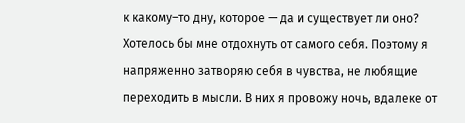к какому–то дну, которое — да и существует ли оно? Хотелось бы мне отдохнуть от самого себя. Поэтому я напряженно затворяю себя в чувства, не любящие переходить в мысли. В них я провожу ночь, вдалеке от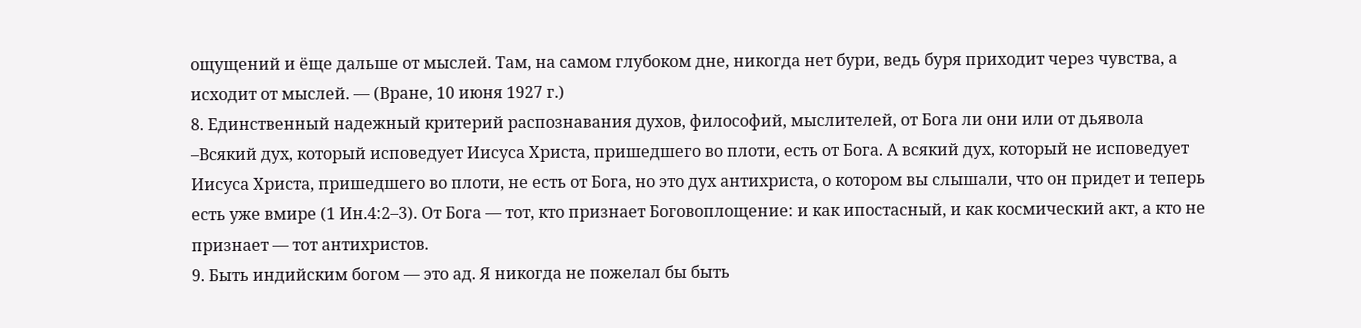ощущений и ёще дальше от мыслей. Там, на самом глубоком дне, никогда нет бури, ведь буря приходит через чувства, а исходит от мыслей. — (Вране, 10 июня 1927 г.)
8. Единственный надежный критерий распознавания духов, философий, мыслителей, от Бога ли они или от дьявола –Всякий дух, который исповедует Иисуса Христа, пришедшего во плоти, есть от Бога. А всякий дух, который не исповедует Иисуса Христа, пришедшего во плоти, не есть от Бога, но это дух антихриста, о котором вы слышали, что он придет и теперь есть уже вмире (1 Ин.4:2–3). От Бога — тот, кто признает Боговоплощение: и как ипостасный, и как космический акт, а кто не признает — тот антихристов.
9. Быть индийским богом — это ад. Я никогда не пожелал бы быть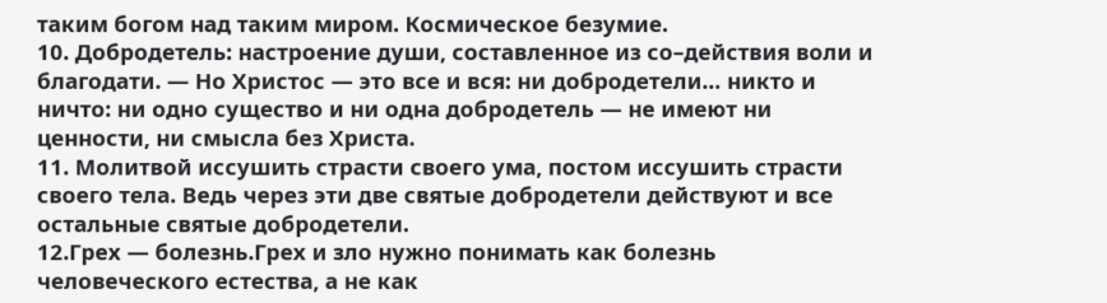таким богом над таким миром. Космическое безумие.
10. Добродетель: настроение души, составленное из со–действия воли и благодати. — Но Христос — это все и вся: ни добродетели… никто и ничто: ни одно существо и ни одна добродетель — не имеют ни ценности, ни смысла без Христа.
11. Молитвой иссушить страсти своего ума, постом иссушить страсти своего тела. Ведь через эти две святые добродетели действуют и все остальные святые добродетели.
12.Грех — болезнь.Грех и зло нужно понимать как болезнь человеческого естества, а не как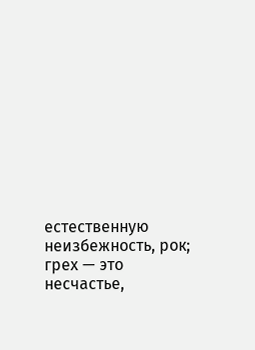естественную неизбежность, рок; грех — это несчастье,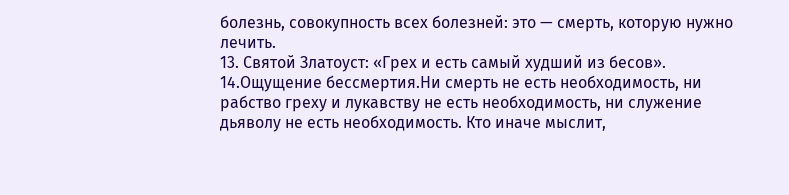болезнь, совокупность всех болезней: это — смерть, которую нужно лечить.
13. Святой Златоуст: «Грех и есть самый худший из бесов».
14.Ощущение бессмертия.Ни смерть не есть необходимость, ни рабство греху и лукавству не есть необходимость, ни служение дьяволу не есть необходимость. Кто иначе мыслит,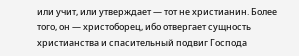или учит, или утверждает — тот не христианин. Более того, он — христоборец, ибо отвергает сущность христианства и спасительный подвиг Господа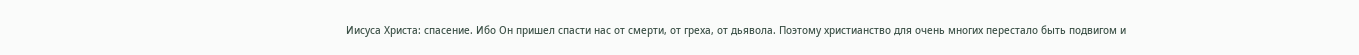Иисуса Христа: спасение. Ибо Он пришел спасти нас от смерти, от греха, от дьявола. Поэтому христианство для очень многих перестало быть подвигом и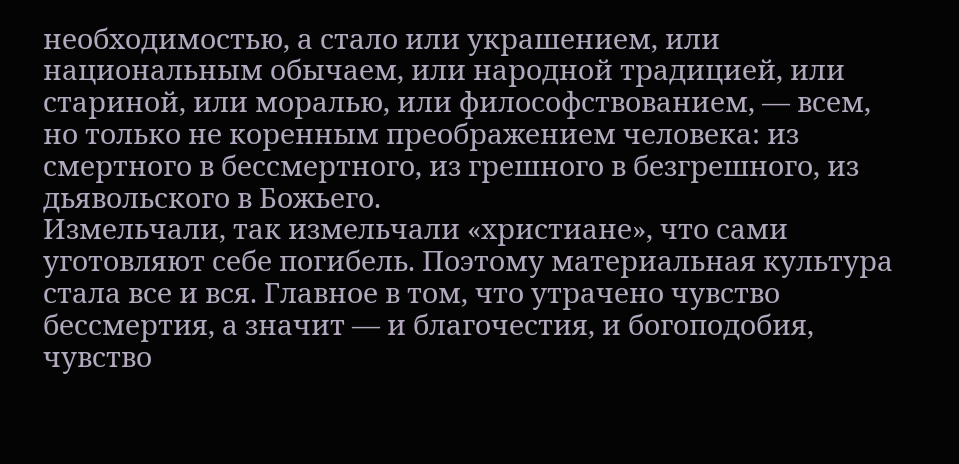необходимостью, а стало или украшением, или национальным обычаем, или народной традицией, или стариной, или моралью, или философствованием, — всем, но только не коренным преображением человека: из смертного в бессмертного, из грешного в безгрешного, из дьявольского в Божьего.
Измельчали, так измельчали «христиане», что сами уготовляют себе погибель. Поэтому материальная культура стала все и вся. Главное в том, что утрачено чувство бессмертия, а значит — и благочестия, и богоподобия, чувство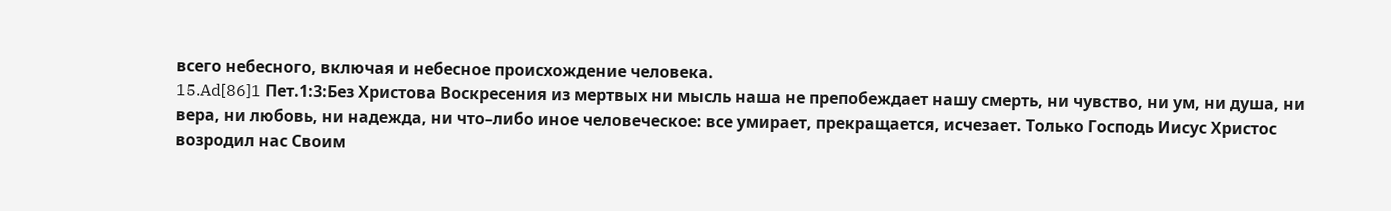всего небесного, включая и небесное происхождение человека.
15.Ad[86]1 Пет.1:3:Без Христова Воскресения из мертвых ни мысль наша не препобеждает нашу смерть, ни чувство, ни ум, ни душа, ни вера, ни любовь, ни надежда, ни что–либо иное человеческое: все умирает, прекращается, исчезает. Только Господь Иисус Христос возродил нас Своим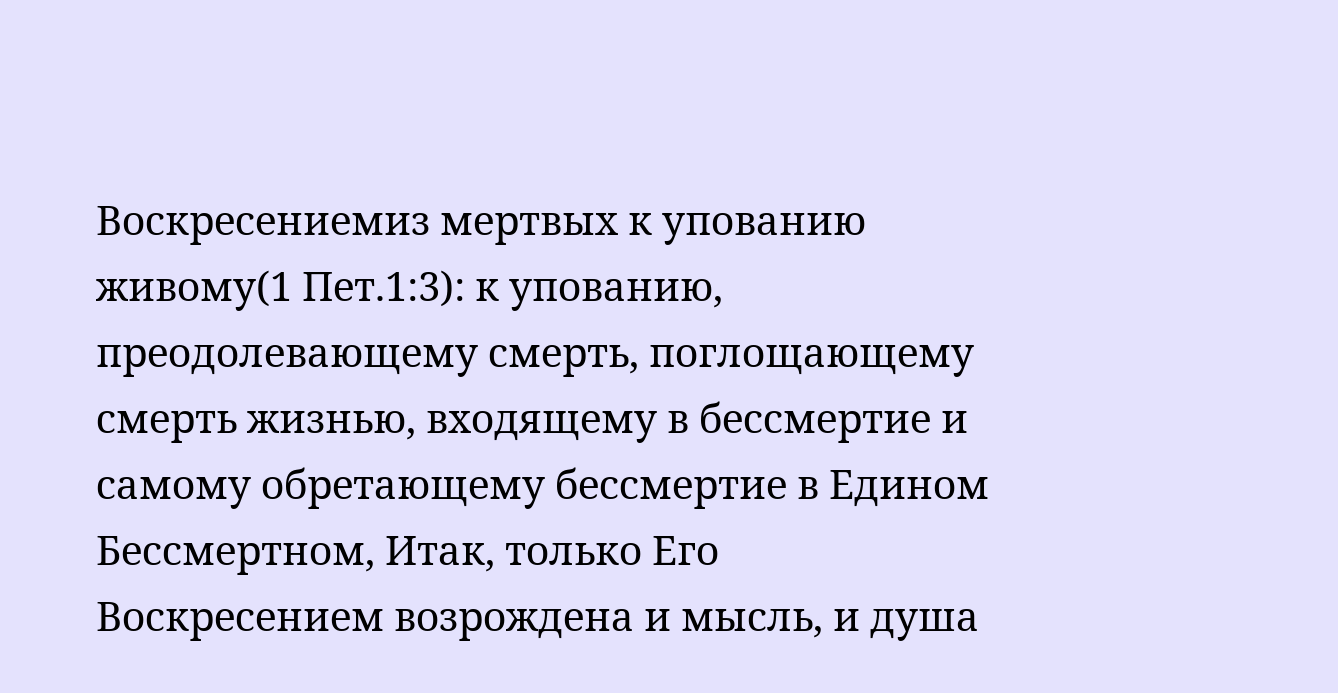Воскресениемиз мертвых к упованию живому(1 Пет.1:3): к упованию, преодолевающему смерть, поглощающему смерть жизнью, входящему в бессмертие и самому обретающему бессмертие в Едином Бессмертном, Итак, только Его Воскресением возрождена и мысль, и душа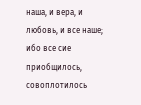наша, и вера, и любовь, и все наше; ибо все сие приобщилось, совоплотилось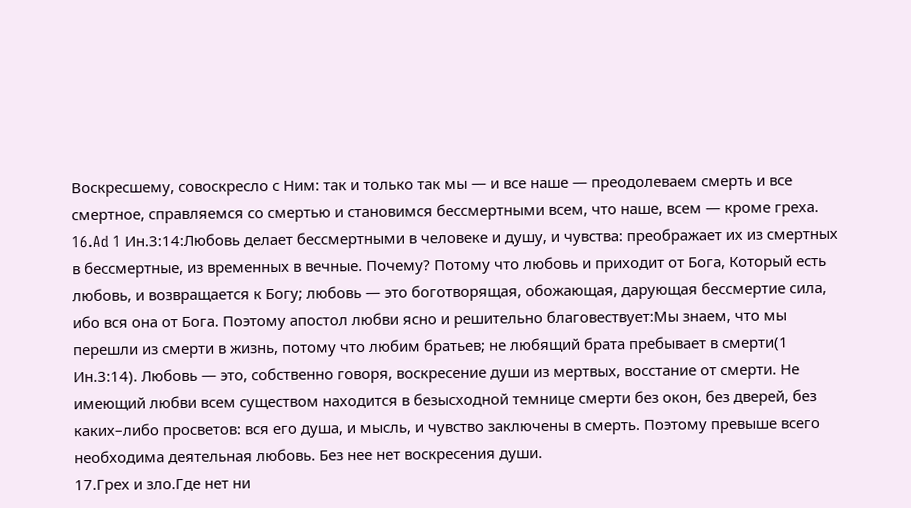Воскресшему, совоскресло с Ним: так и только так мы — и все наше — преодолеваем смерть и все смертное, справляемся со смертью и становимся бессмертными всем, что наше, всем — кроме греха.
16.Ad 1 Ин.3:14:Любовь делает бессмертными в человеке и душу, и чувства: преображает их из смертных в бессмертные, из временных в вечные. Почему? Потому что любовь и приходит от Бога, Который есть любовь, и возвращается к Богу; любовь — это боготворящая, обожающая, дарующая бессмертие сила, ибо вся она от Бога. Поэтому апостол любви ясно и решительно благовествует:Мы знаем, что мы перешли из смерти в жизнь, потому что любим братьев; не любящий брата пребывает в смерти(1 Ин.3:14). Любовь — это, собственно говоря, воскресение души из мертвых, восстание от смерти. Не имеющий любви всем существом находится в безысходной темнице смерти без окон, без дверей, без каких–либо просветов: вся его душа, и мысль, и чувство заключены в смерть. Поэтому превыше всего необходима деятельная любовь. Без нее нет воскресения души.
17.Грех и зло.Где нет ни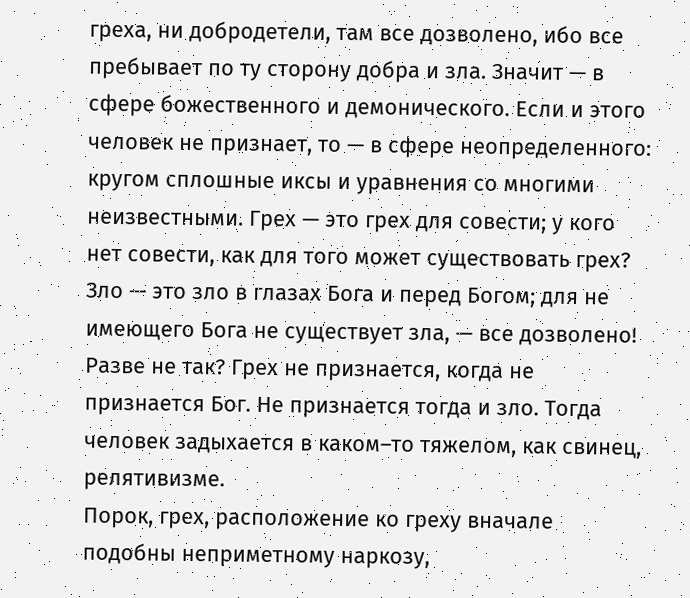греха, ни добродетели, там все дозволено, ибо все пребывает по ту сторону добра и зла. Значит — в сфере божественного и демонического. Если и этого человек не признает, то — в сфере неопределенного: кругом сплошные иксы и уравнения со многими неизвестными. Грех — это грех для совести; у кого нет совести, как для того может существовать грех? Зло — это зло в глазах Бога и перед Богом; для не имеющего Бога не существует зла, — все дозволено! Разве не так? Грех не признается, когда не признается Бог. Не признается тогда и зло. Тогда человек задыхается в каком–то тяжелом, как свинец, релятивизме.
Порок, грех, расположение ко греху вначале подобны неприметному наркозу,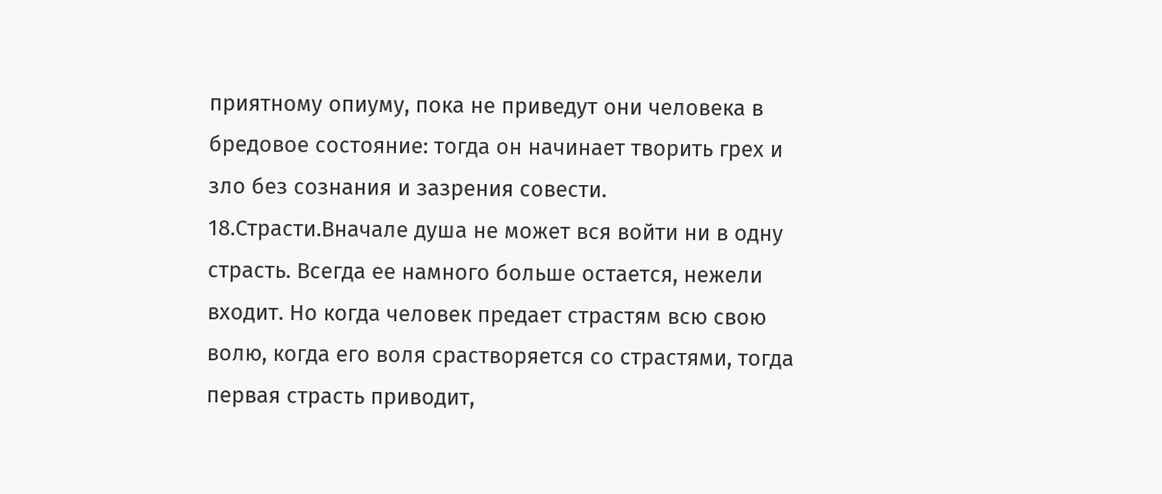приятному опиуму, пока не приведут они человека в бредовое состояние: тогда он начинает творить грех и зло без сознания и зазрения совести.
18.Страсти.Вначале душа не может вся войти ни в одну страсть. Всегда ее намного больше остается, нежели входит. Но когда человек предает страстям всю свою волю, когда его воля срастворяется со страстями, тогда первая страсть приводит,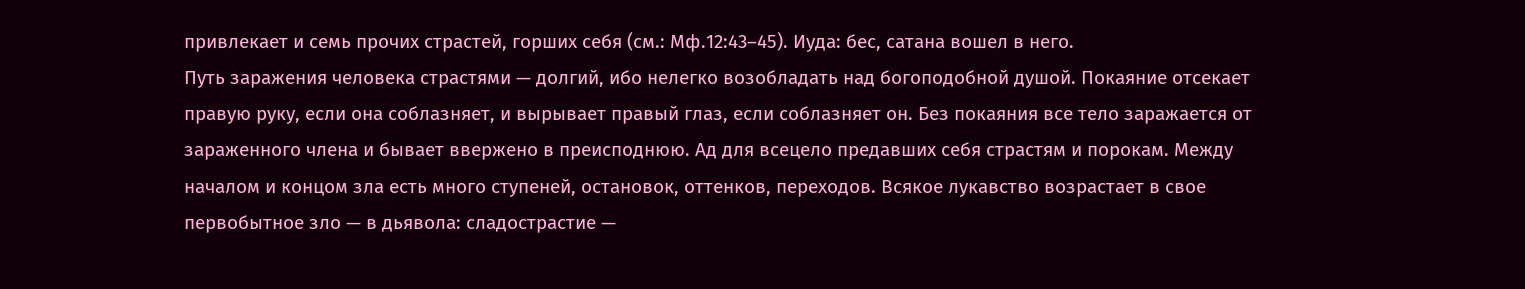привлекает и семь прочих страстей, горших себя (см.: Мф.12:43–45). Иуда: бес, сатана вошел в него.
Путь заражения человека страстями — долгий, ибо нелегко возобладать над богоподобной душой. Покаяние отсекает правую руку, если она соблазняет, и вырывает правый глаз, если соблазняет он. Без покаяния все тело заражается от зараженного члена и бывает ввержено в преисподнюю. Ад для всецело предавших себя страстям и порокам. Между началом и концом зла есть много ступеней, остановок, оттенков, переходов. Всякое лукавство возрастает в свое первобытное зло — в дьявола: сладострастие —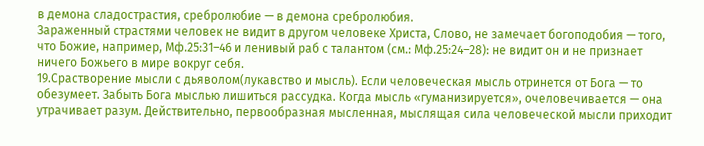в демона сладострастия, сребролюбие — в демона сребролюбия.
Зараженный страстями человек не видит в другом человеке Христа, Слово, не замечает богоподобия — того, что Божие, например, Мф.25:31–46 и ленивый раб с талантом (см.: Мф.25:24–28): не видит он и не признает ничего Божьего в мире вокруг себя.
19.Срастворение мысли с дьяволом(лукавство и мысль). Если человеческая мысль отринется от Бога — то обезумеет. Забыть Бога мыслью лишиться рассудка. Когда мысль «гуманизируется», очеловечивается — она утрачивает разум. Действительно, первообразная мысленная, мыслящая сила человеческой мысли приходит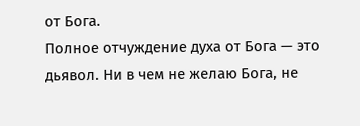от Бога.
Полное отчуждение духа от Бога — это дьявол. Ни в чем не желаю Бога, не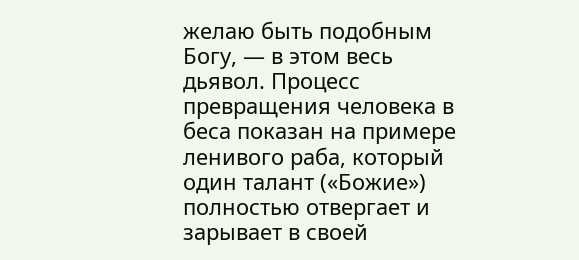желаю быть подобным Богу, — в этом весь дьявол. Процесс превращения человека в беса показан на примере ленивого раба, который один талант («Божие») полностью отвергает и зарывает в своей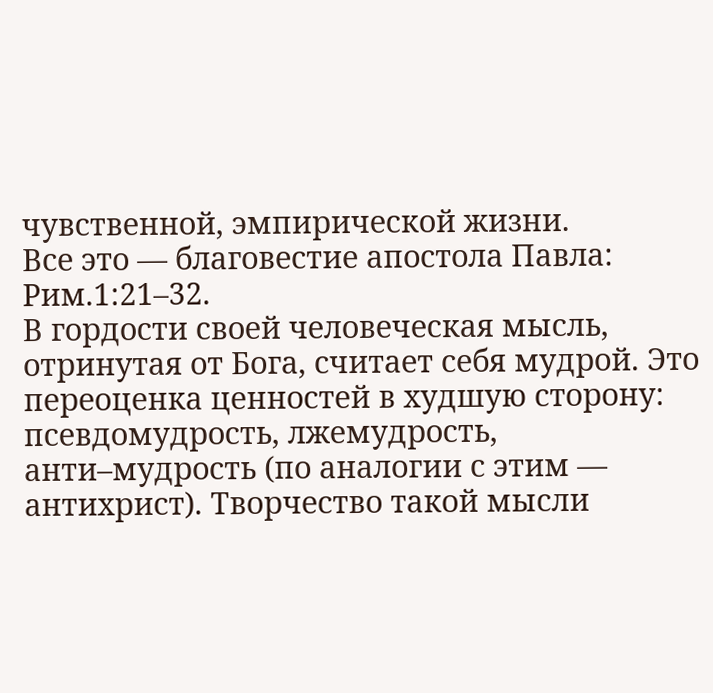чувственной, эмпирической жизни.
Все это — благовестие апостола Павла: Рим.1:21–32.
В гордости своей человеческая мысль, отринутая от Бога, считает себя мудрой. Это переоценка ценностей в худшую сторону: псевдомудрость, лжемудрость, анти–мудрость (по аналогии с этим — антихрист). Творчество такой мысли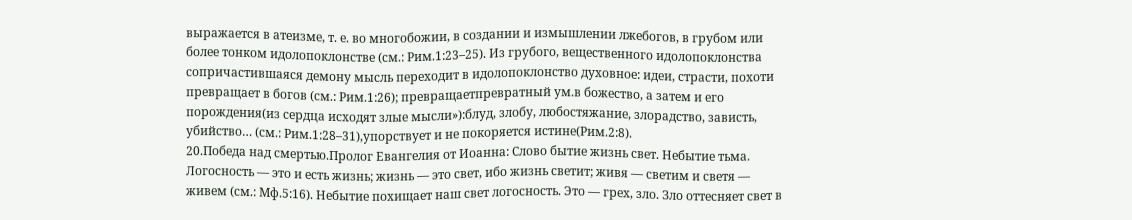выражается в атеизме, т. е. во многобожии, в создании и измышлении лжебогов, в грубом или более тонком идолопоклонстве (см.: Рим.1:23–25). Из грубого, вещественного идолопоклонства сопричастившаяся демону мысль переходит в идолопоклонство духовное: идеи, страсти, похоти превращает в богов (см.: Рим.1:26); превращаетпревратный ум.в божество, а затем и его порождения(из сердца исходят злые мысли»):блуд, злобу, любостяжание, злорадство, зависть, убийство… (см.: Рим.1:28–31),упорствует и не покоряется истине(Рим.2:8).
20.Победа над смертью.Пролог Евангелия от Иоанна: Слово бытие жизнь свет. Небытие тьма. Логосность — это и есть жизнь; жизнь — это свет, ибо жизнь светит; живя — светим и светя — живем (см.: Мф.5:16). Небытие похищает наш свет логосность. Это — грех, зло. Зло оттесняет свет в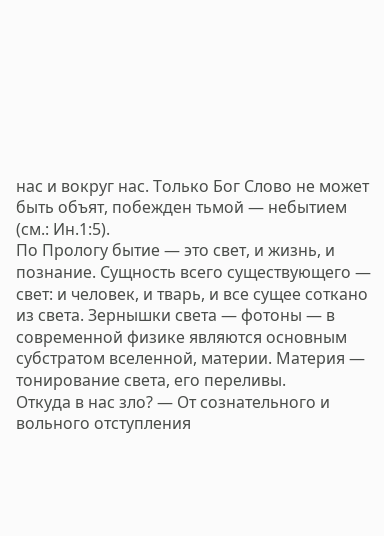нас и вокруг нас. Только Бог Слово не может быть объят, побежден тьмой — небытием (см.: Ин.1:5).
По Прологу бытие — это свет, и жизнь, и познание. Сущность всего существующего — свет: и человек, и тварь, и все сущее соткано из света. Зернышки света — фотоны — в современной физике являются основным субстратом вселенной, материи. Материя — тонирование света, его переливы.
Откуда в нас зло? — От сознательного и вольного отступления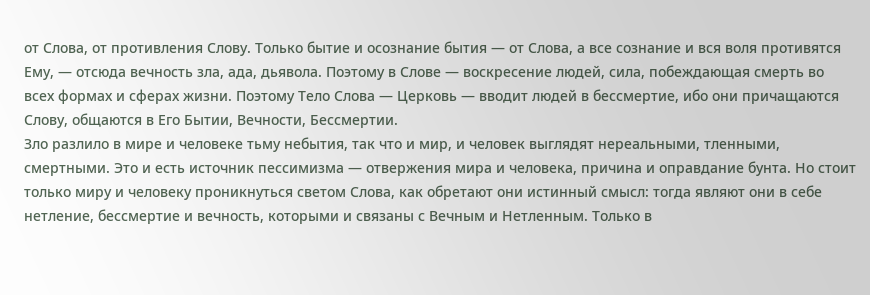от Слова, от противления Слову. Только бытие и осознание бытия — от Слова, а все сознание и вся воля противятся Ему, — отсюда вечность зла, ада, дьявола. Поэтому в Слове — воскресение людей, сила, побеждающая смерть во всех формах и сферах жизни. Поэтому Тело Слова — Церковь — вводит людей в бессмертие, ибо они причащаются Слову, общаются в Его Бытии, Вечности, Бессмертии.
Зло разлило в мире и человеке тьму небытия, так что и мир, и человек выглядят нереальными, тленными, смертными. Это и есть источник пессимизма — отвержения мира и человека, причина и оправдание бунта. Но стоит только миру и человеку проникнуться светом Слова, как обретают они истинный смысл: тогда являют они в себе нетление, бессмертие и вечность, которыми и связаны с Вечным и Нетленным. Только в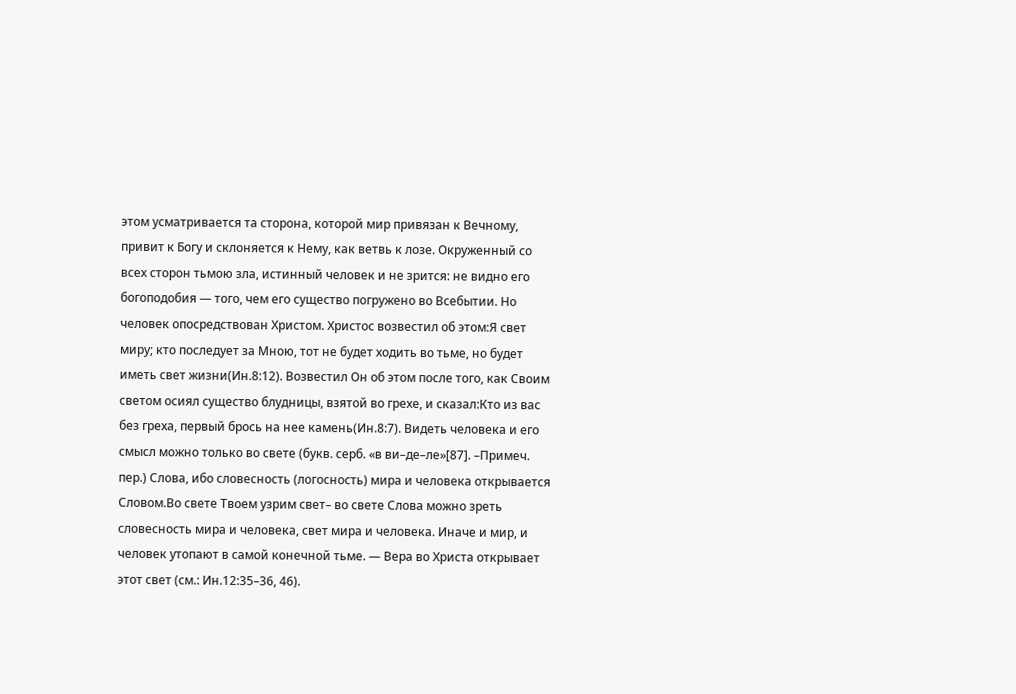этом усматривается та сторона, которой мир привязан к Вечному, привит к Богу и склоняется к Нему, как ветвь к лозе. Окруженный со всех сторон тьмою зла, истинный человек и не зрится: не видно его богоподобия — того, чем его существо погружено во Всебытии. Но человек опосредствован Христом. Христос возвестил об этом:Я свет миру; кто последует за Мною, тот не будет ходить во тьме, но будет иметь свет жизни(Ин.8:12). Возвестил Он об этом после того, как Своим светом осиял существо блудницы, взятой во грехе, и сказал:Кто из вас без греха, первый брось на нее камень(Ин.8:7). Видеть человека и его смысл можно только во свете (букв. серб. «в ви–де–ле»[87]. –Примеч. пер.) Слова, ибо словесность (логосность) мира и человека открывается Словом.Во свете Твоем узрим свет– во свете Слова можно зреть словесность мира и человека, свет мира и человека. Иначе и мир, и человек утопают в самой конечной тьме. — Вера во Христа открывает этот свет (см.: Ин.12:35–36, 46).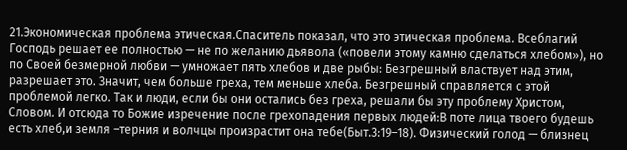21.Экономическая проблема этическая.Спаситель показал, что это этическая проблема. Всеблагий Господь решает ее полностью — не по желанию дьявола («повели этому камню сделаться хлебом»), но по Своей безмерной любви — умножает пять хлебов и две рыбы: Безгрешный властвует над этим, разрешает это. Значит, чем больше греха, тем меньше хлеба. Безгрешный справляется с этой проблемой легко. Так и люди, если бы они остались без греха, решали бы эту проблему Христом, Словом. И отсюда то Божие изречение после грехопадения первых людей:В поте лица твоего будешь есть хлеб,и земля –терния и волчцы произрастит она тебе(Быт.3:19–18). Физический голод — близнец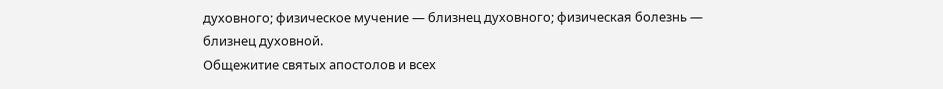духовного; физическое мучение — близнец духовного; физическая болезнь — близнец духовной.
Общежитие святых апостолов и всех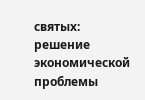святых: решение экономической проблемы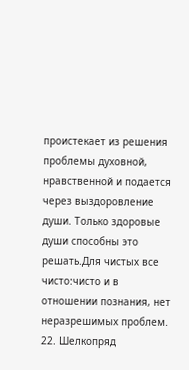проистекает из решения проблемы духовной, нравственной и подается через выздоровление души. Только здоровые души способны это решать.Для чистых все чисто:чисто и в отношении познания, нет неразрешимых проблем.
22. Шелкопряд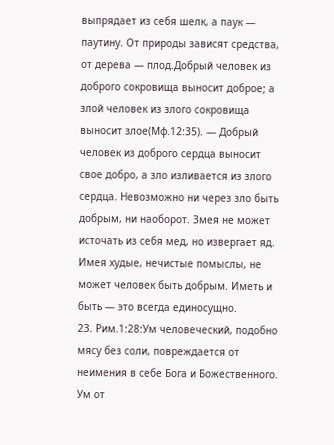выпрядает из себя шелк, а паук — паутину. От природы зависят средства, от дерева — плод.Добрый человек из доброго сокровища выносит доброе; а злой человек из злого сокровища выносит злое(Мф.12:35). — Добрый человек из доброго сердца выносит свое добро, а зло изливается из злого сердца. Невозможно ни через зло быть добрым, ни наоборот. Змея не может источать из себя мед, но извергает яд. Имея худые, нечистые помыслы, не может человек быть добрым. Иметь и быть — это всегда единосущно.
23. Рим.1:28:Ум человеческий, подобно мясу без соли, повреждается от неимения в себе Бога и Божественного. Ум от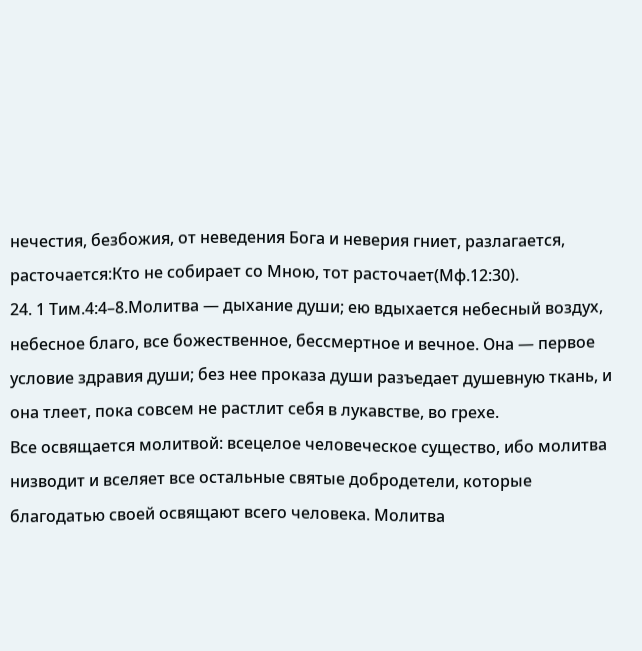нечестия, безбожия, от неведения Бога и неверия гниет, разлагается, расточается:Кто не собирает со Мною, тот расточает(Мф.12:30).
24. 1 Тим.4:4–8.Молитва — дыхание души; ею вдыхается небесный воздух, небесное благо, все божественное, бессмертное и вечное. Она — первое условие здравия души; без нее проказа души разъедает душевную ткань, и она тлеет, пока совсем не растлит себя в лукавстве, во грехе.
Все освящается молитвой: всецелое человеческое существо, ибо молитва низводит и вселяет все остальные святые добродетели, которые благодатью своей освящают всего человека. Молитва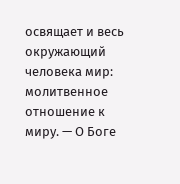освящает и весь окружающий человека мир: молитвенное отношение к миру. — О Боге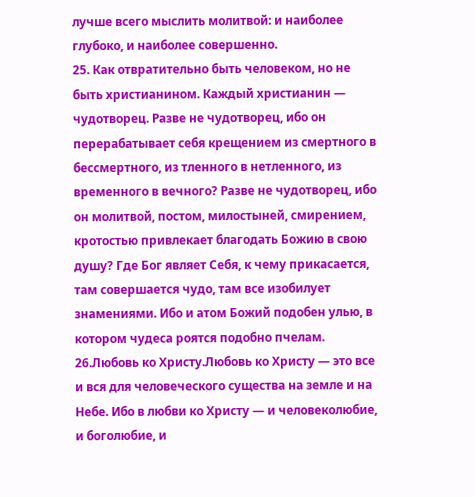лучше всего мыслить молитвой: и наиболее глубоко, и наиболее совершенно.
25. Как отвратительно быть человеком, но не быть христианином. Каждый христианин — чудотворец. Разве не чудотворец, ибо он перерабатывает себя крещением из смертного в бессмертного, из тленного в нетленного, из временного в вечного? Разве не чудотворец, ибо он молитвой, постом, милостыней, смирением, кротостью привлекает благодать Божию в свою душу? Где Бог являет Себя, к чему прикасается, там совершается чудо, там все изобилует знамениями. Ибо и атом Божий подобен улью, в котором чудеса роятся подобно пчелам.
26.Любовь ко Христу.Любовь ко Христу — это все и вся для человеческого существа на земле и на Небе. Ибо в любви ко Христу — и человеколюбие, и боголюбие, и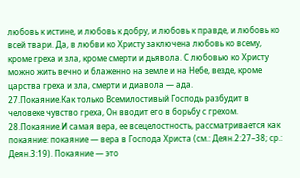любовь к истине, и любовь к добру, и любовь к правде, и любовь ко всей твари. Да, в любви ко Христу заключена любовь ко всему, кроме греха и зла, кроме смерти и дьявола. С любовью ко Христу можно жить вечно и блаженно на земле и на Небе, везде, кроме царства греха и зла, смерти и диавола — ада.
27.Покаяние.Как только Всемилостивый Господь разбудит в человеке чувство греха, Он вводит его в борьбу с грехом.
28.Покаяние.И самая вера, ее всецелостность, рассматривается как покаяние: покаяние — вера в Господа Христа (см.: Деян.2:27–38; ср.: Деян.3:19). Покаяние — это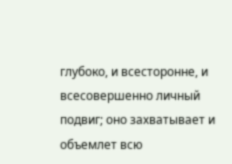глубоко, и всесторонне, и всесовершенно личный подвиг; оно захватывает и объемлет всю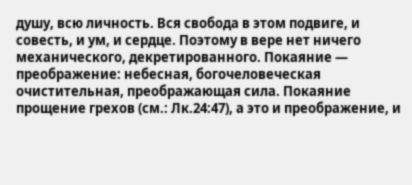душу, всю личность. Вся свобода в этом подвиге, и совесть, и ум, и сердце. Поэтому в вере нет ничего механического, декретированного. Покаяние — преображение: небесная, богочеловеческая очистительная, преображающая сила. Покаяние прощение грехов (см.: Лк.24:47), а это и преображение, и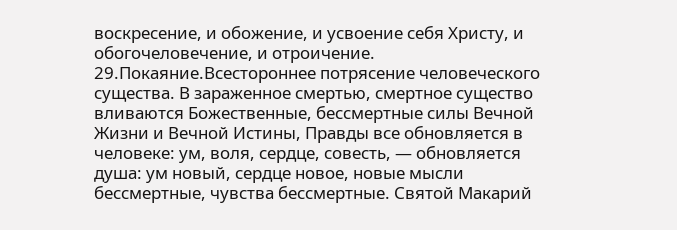воскресение, и обожение, и усвоение себя Христу, и обогочеловечение, и отроичение.
29.Покаяние.Всестороннее потрясение человеческого существа. В зараженное смертью, смертное существо вливаются Божественные, бессмертные силы Вечной Жизни и Вечной Истины, Правды все обновляется в человеке: ум, воля, сердце, совесть, — обновляется душа: ум новый, сердце новое, новые мысли бессмертные, чувства бессмертные. Святой Макарий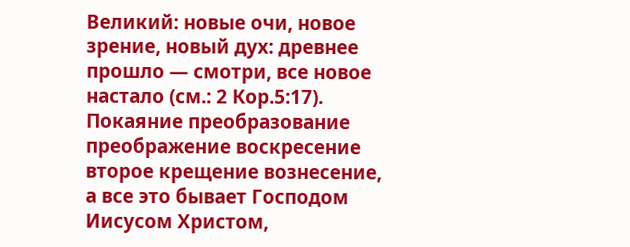Великий: новые очи, новое зрение, новый дух: древнее прошло — смотри, все новое настало (см.: 2 Кор.5:17).
Покаяние преобразование преображение воскресение второе крещение вознесение, а все это бывает Господом Иисусом Христом,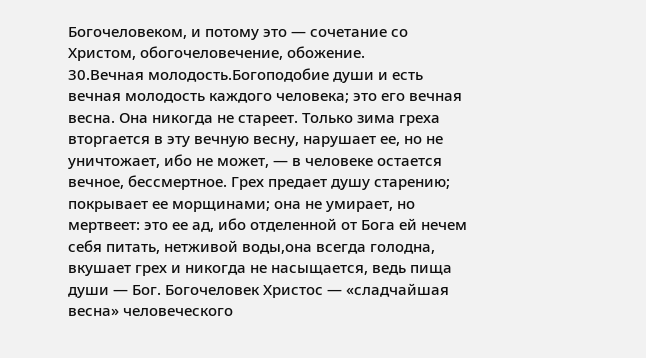Богочеловеком, и потому это — сочетание со Христом, обогочеловечение, обожение.
30.Вечная молодость.Богоподобие души и есть вечная молодость каждого человека; это его вечная весна. Она никогда не стареет. Только зима греха вторгается в эту вечную весну, нарушает ее, но не уничтожает, ибо не может, — в человеке остается вечное, бессмертное. Грех предает душу старению; покрывает ее морщинами; она не умирает, но мертвеет: это ее ад, ибо отделенной от Бога ей нечем себя питать, нетживой воды,она всегда голодна, вкушает грех и никогда не насыщается, ведь пища души — Бог. Богочеловек Христос — «сладчайшая весна» человеческого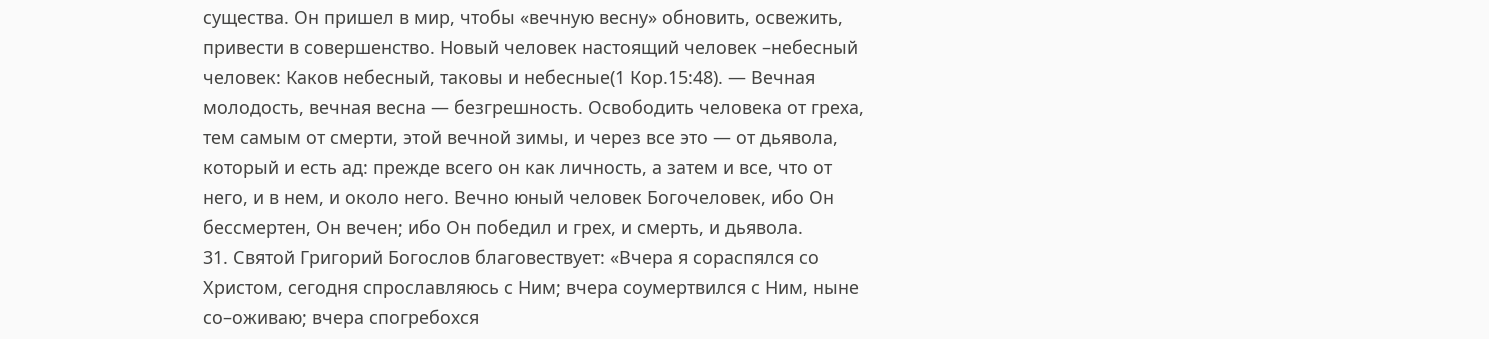существа. Он пришел в мир, чтобы «вечную весну» обновить, освежить, привести в совершенство. Новый человек настоящий человек –небесный человек: Каков небесный, таковы и небесные(1 Кор.15:48). — Вечная молодость, вечная весна — безгрешность. Освободить человека от греха, тем самым от смерти, этой вечной зимы, и через все это — от дьявола, который и есть ад: прежде всего он как личность, а затем и все, что от него, и в нем, и около него. Вечно юный человек Богочеловек, ибо Он бессмертен, Он вечен; ибо Он победил и грех, и смерть, и дьявола.
31. Святой Григорий Богослов благовествует: «Вчера я сораспялся со Христом, сегодня спрославляюсь с Ним; вчера соумертвился с Ним, ныне со–оживаю; вчера спогребохся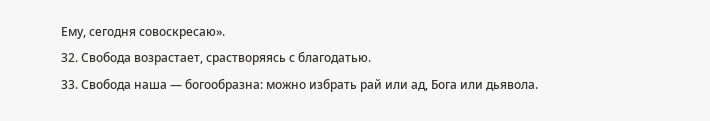Ему, сегодня совоскресаю».
32. Свобода возрастает, срастворяясь с благодатью.
33. Свобода наша — богообразна: можно избрать рай или ад, Бога или дьявола.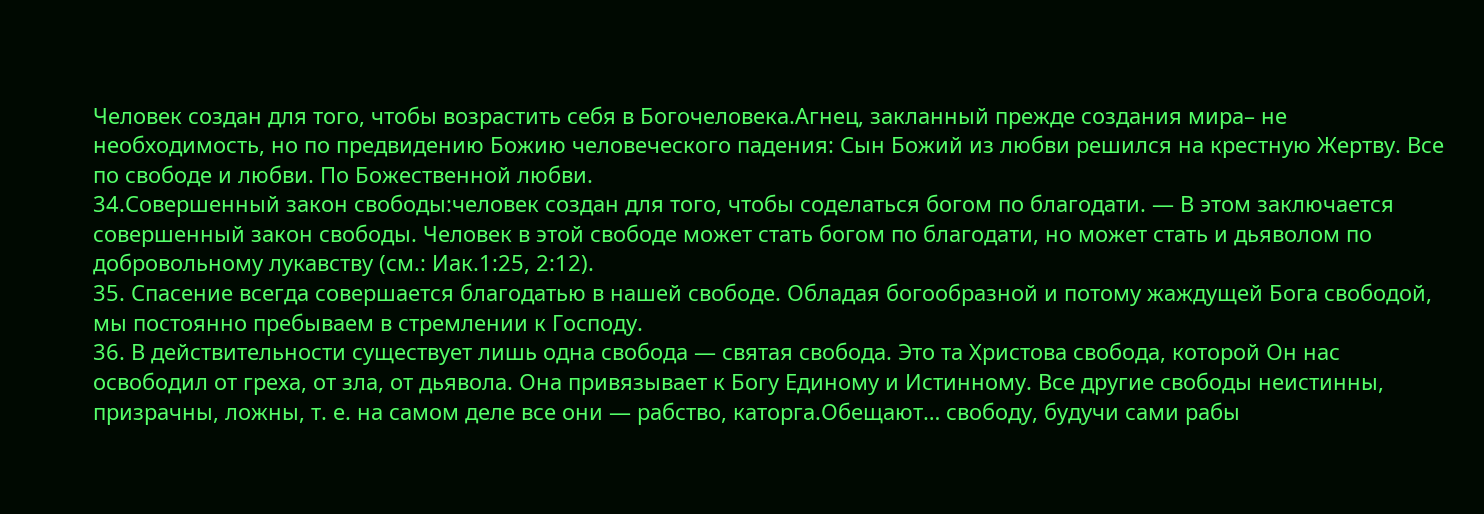Человек создан для того, чтобы возрастить себя в Богочеловека.Агнец, закланный прежде создания мира– не необходимость, но по предвидению Божию человеческого падения: Сын Божий из любви решился на крестную Жертву. Все по свободе и любви. По Божественной любви.
34.Совершенный закон свободы:человек создан для того, чтобы соделаться богом по благодати. — В этом заключается совершенный закон свободы. Человек в этой свободе может стать богом по благодати, но может стать и дьяволом по добровольному лукавству (см.: Иак.1:25, 2:12).
35. Спасение всегда совершается благодатью в нашей свободе. Обладая богообразной и потому жаждущей Бога свободой, мы постоянно пребываем в стремлении к Господу.
36. В действительности существует лишь одна свобода — святая свобода. Это та Христова свобода, которой Он нас освободил от греха, от зла, от дьявола. Она привязывает к Богу Единому и Истинному. Все другие свободы неистинны, призрачны, ложны, т. е. на самом деле все они — рабство, каторга.Обещают… свободу, будучи сами рабы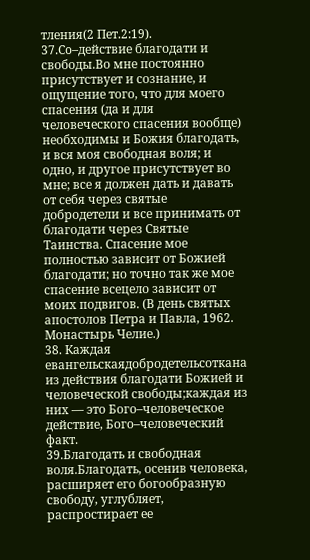тления(2 Пет.2:19).
37.Co–действие благодати и свободы.Во мне постоянно присутствует и сознание, и ощущение того, что для моего спасения (да и для человеческого спасения вообще) необходимы и Божия благодать, и вся моя свободная воля; и одно, и другое присутствует во мне; все я должен дать и давать от себя через святые добродетели и все принимать от благодати через Святые Таинства. Спасение мое полностью зависит от Божией благодати; но точно так же мое спасение всецело зависит от моих подвигов. (В день святых апостолов Петра и Павла, 1962. Монастырь Челие.)
38. Каждая евангельскаядобродетельсоткана из действия благодати Божией и человеческой свободы;каждая из них — это Бого–человеческое действие, Бого–человеческий факт.
39.Благодать и свободная воля.Благодать, осенив человека, расширяет его богообразную свободу, углубляет, распростирает ее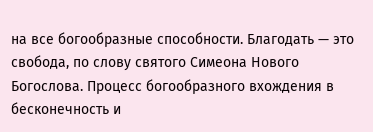на все богообразные способности. Благодать — это свобода, по слову святого Симеона Нового Богослова. Процесс богообразного вхождения в бесконечность и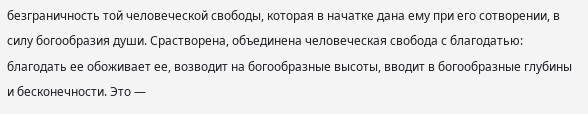безграничность той человеческой свободы, которая в начатке дана ему при его сотворении, в силу богообразия души. Срастворена, объединена человеческая свобода с благодатью: благодать ее обоживает ее, возводит на богообразные высоты, вводит в богообразные глубины и бесконечности. Это —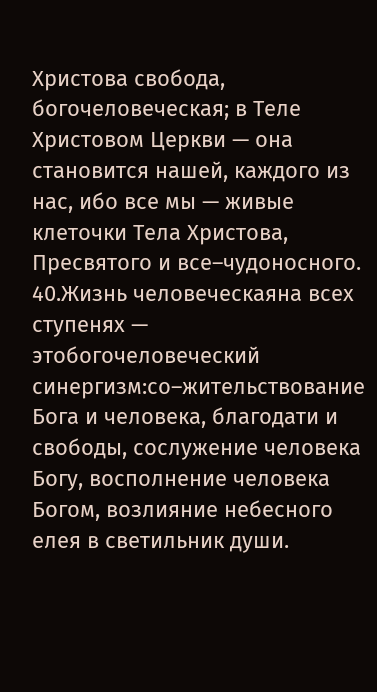Христова свобода, богочеловеческая; в Теле Христовом Церкви — она становится нашей, каждого из нас, ибо все мы — живые клеточки Тела Христова, Пресвятого и все–чудоносного.
40.Жизнь человеческаяна всех ступенях — этобогочеловеческий синергизм:со–жительствование Бога и человека, благодати и свободы, сослужение человека Богу, восполнение человека Богом, возлияние небесного елея в светильник души.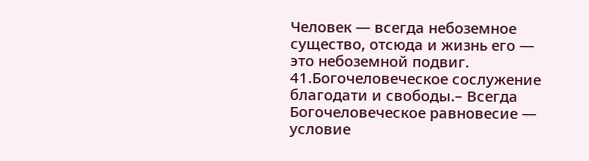Человек — всегда небоземное существо, отсюда и жизнь его — это небоземной подвиг.
41.Богочеловеческое сослужение благодати и свободы.– Всегда Богочеловеческое равновесие — условие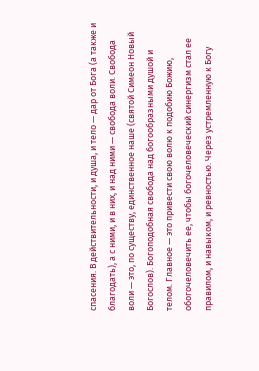спасения. В действительности, и душа, и тело — дар от Бога (а также и благодать), а с ними, и в них, и над ними — свобода воли. Свобода воли — это, по существу, единственное наше (святой Симеон Новый Богослов). Богоподобная свобода над богообразными душой и телом. Главное — это привести свою волю к подобию Божию, обогочеловечить ее, чтобы богочеловеческий синергизм стал ее правилом, и навыком, и ревностью. Через устремленную к Богу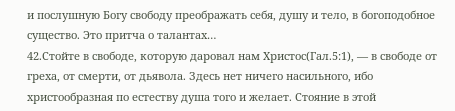и послушную Богу свободу преображать себя, душу и тело, в богоподобное существо. Это притча о талантах…
42.Стойте в свободе, которую даровал нам Христос(Гал.5:1), — в свободе от греха, от смерти, от дьявола. Здесь нет ничего насильного, ибо христообразная по естеству душа того и желает. Стояние в этой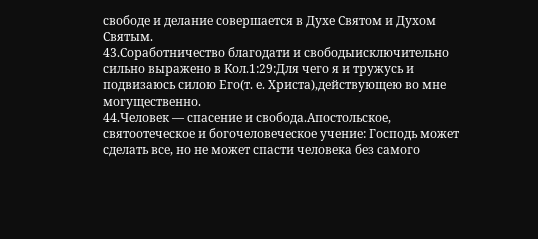свободе и делание совершается в Духе Святом и Духом Святым.
43.Соработничество благодати и свободыисключительно сильно выражено в Кол.1:29:Для чего я и тружусь и подвизаюсь силою Его(т. е. Христа),действующею во мне могущественно.
44.Человек — спасение и свобода.Апостольское, святоотеческое и богочеловеческое учение: Господь может сделать все, но не может спасти человека без самого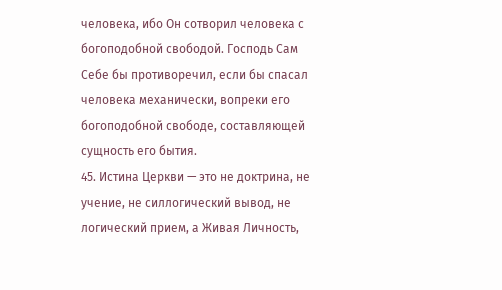человека, ибо Он сотворил человека с богоподобной свободой. Господь Сам Себе бы противоречил, если бы спасал человека механически, вопреки его богоподобной свободе, составляющей сущность его бытия.
45. Истина Церкви — это не доктрина, не учение, не силлогический вывод, не логический прием, а Живая Личность,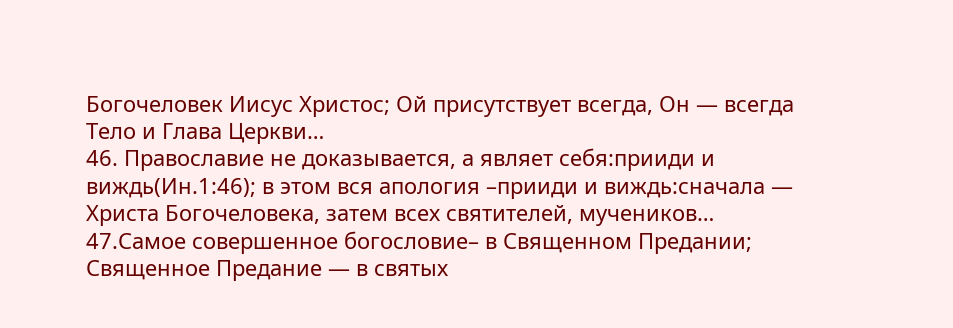Богочеловек Иисус Христос; Ой присутствует всегда, Он — всегда Тело и Глава Церкви…
46. Православие не доказывается, а являет себя:прииди и виждь(Ин.1:46); в этом вся апология –прииди и виждь:сначала — Христа Богочеловека, затем всех святителей, мучеников…
47.Самое совершенное богословие– в Священном Предании; Священное Предание — в святых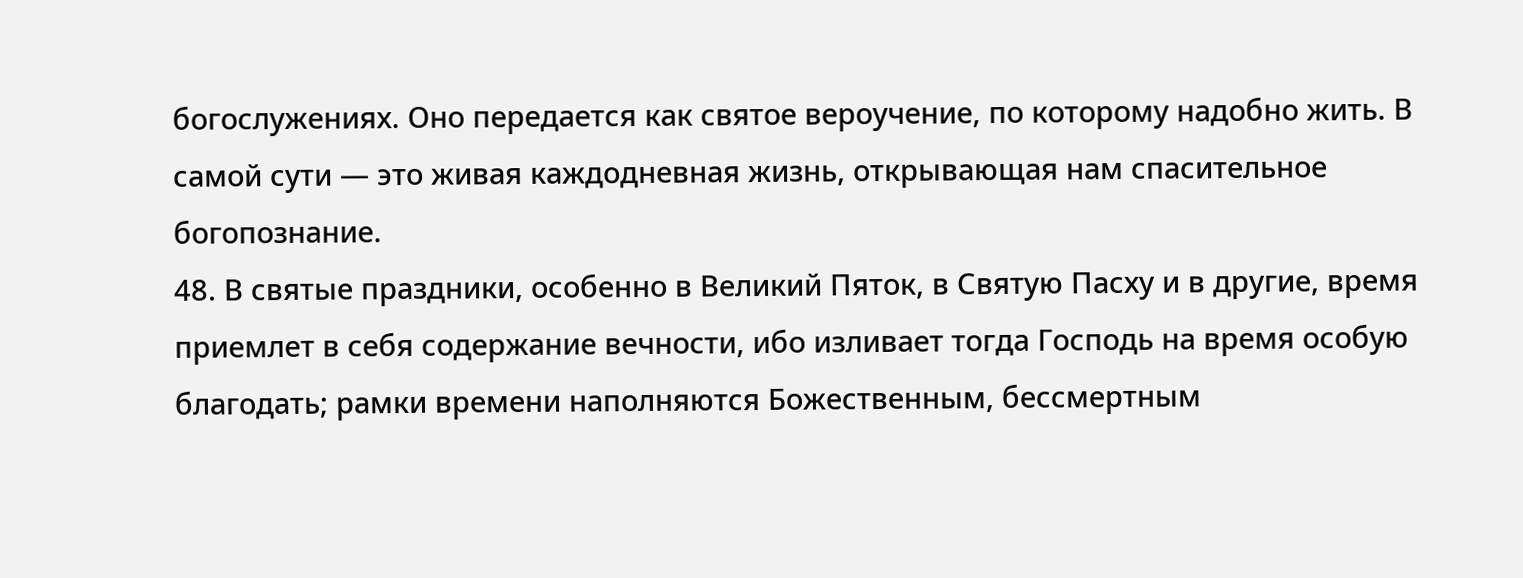богослужениях. Оно передается как святое вероучение, по которому надобно жить. В самой сути — это живая каждодневная жизнь, открывающая нам спасительное богопознание.
48. В святые праздники, особенно в Великий Пяток, в Святую Пасху и в другие, время приемлет в себя содержание вечности, ибо изливает тогда Господь на время особую благодать; рамки времени наполняются Божественным, бессмертным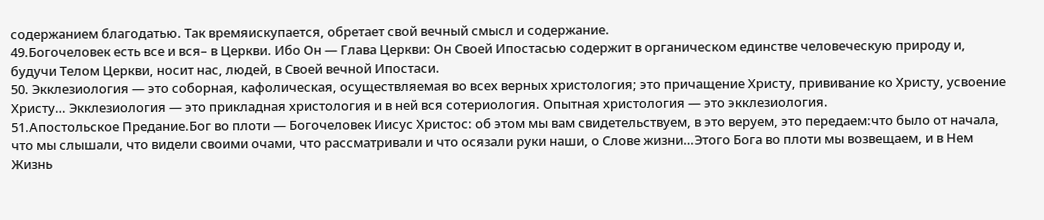содержанием благодатью. Так времяискупается, обретает свой вечный смысл и содержание.
49.Богочеловек есть все и вся– в Церкви. Ибо Он — Глава Церкви: Он Своей Ипостасью содержит в органическом единстве человеческую природу и, будучи Телом Церкви, носит нас, людей, в Своей вечной Ипостаси.
50. Экклезиология — это соборная, кафолическая, осуществляемая во всех верных христология; это причащение Христу, прививание ко Христу, усвоение Христу… Экклезиология — это прикладная христология и в ней вся сотериология. Опытная христология — это экклезиология.
51.Апостольское Предание.Бог во плоти — Богочеловек Иисус Христос: об этом мы вам свидетельствуем, в это веруем, это передаем:что было от начала, что мы слышали, что видели своими очами, что рассматривали и что осязали руки наши, о Слове жизни…Этого Бога во плоти мы возвещаем, и в Нем Жизнь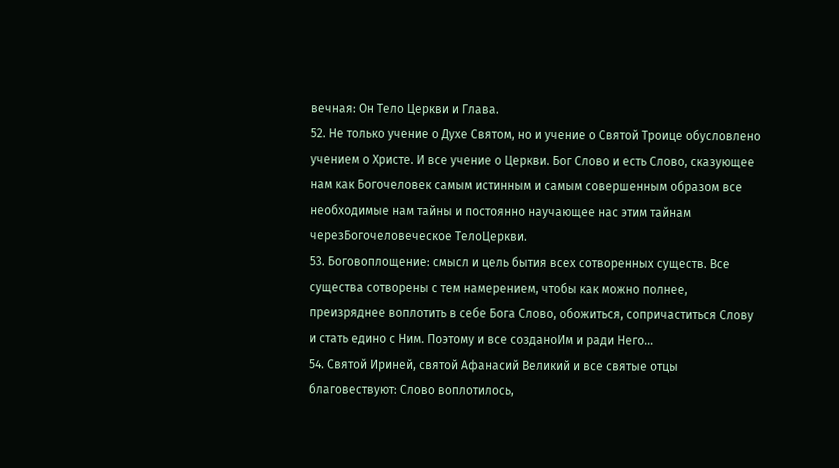вечная: Он Тело Церкви и Глава.
52. Не только учение о Духе Святом, но и учение о Святой Троице обусловлено учением о Христе. И все учение о Церкви. Бог Слово и есть Слово, сказующее нам как Богочеловек самым истинным и самым совершенным образом все необходимые нам тайны и постоянно научающее нас этим тайнам черезБогочеловеческое ТелоЦеркви.
53. Боговоплощение: смысл и цель бытия всех сотворенных существ. Все существа сотворены с тем намерением, чтобы как можно полнее, преизряднее воплотить в себе Бога Слово, обожиться, сопричаститься Слову и стать едино с Ним. Поэтому и все созданоИм и ради Него…
54. Святой Ириней, святой Афанасий Великий и все святые отцы благовествуют: Слово воплотилось,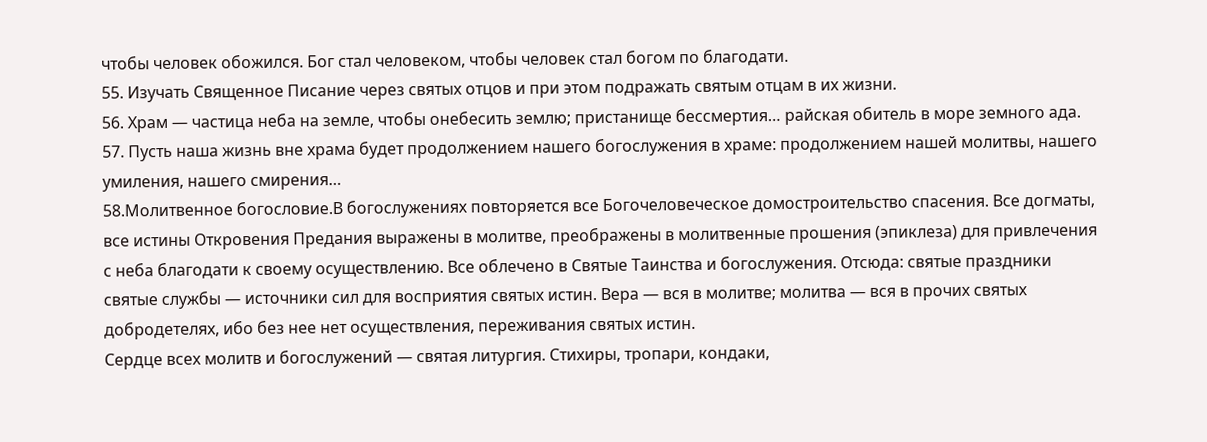чтобы человек обожился. Бог стал человеком, чтобы человек стал богом по благодати.
55. Изучать Священное Писание через святых отцов и при этом подражать святым отцам в их жизни.
56. Храм — частица неба на земле, чтобы онебесить землю; пристанище бессмертия… райская обитель в море земного ада.
57. Пусть наша жизнь вне храма будет продолжением нашего богослужения в храме: продолжением нашей молитвы, нашего умиления, нашего смирения…
58.Молитвенное богословие.В богослужениях повторяется все Богочеловеческое домостроительство спасения. Все догматы, все истины Откровения Предания выражены в молитве, преображены в молитвенные прошения (эпиклеза) для привлечения с неба благодати к своему осуществлению. Все облечено в Святые Таинства и богослужения. Отсюда: святые праздники святые службы — источники сил для восприятия святых истин. Вера — вся в молитве; молитва — вся в прочих святых добродетелях, ибо без нее нет осуществления, переживания святых истин.
Сердце всех молитв и богослужений — святая литургия. Стихиры, тропари, кондаки,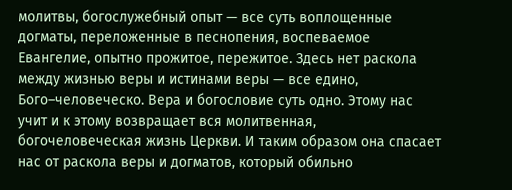молитвы, богослужебный опыт — все суть воплощенные догматы, переложенные в песнопения, воспеваемое Евангелие, опытно прожитое, пережитое. Здесь нет раскола между жизнью веры и истинами веры — все едино, Бого–человеческо. Вера и богословие суть одно. Этому нас учит и к этому возвращает вся молитвенная, богочеловеческая жизнь Церкви. И таким образом она спасает нас от раскола веры и догматов, который обильно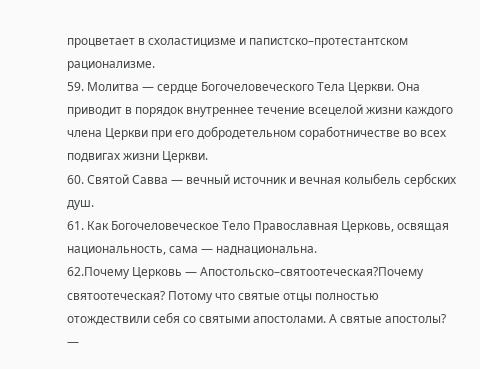процветает в схоластицизме и папистско–протестантском рационализме.
59. Молитва — сердце Богочеловеческого Тела Церкви. Она приводит в порядок внутреннее течение всецелой жизни каждого члена Церкви при его добродетельном соработничестве во всех подвигах жизни Церкви.
60. Святой Савва — вечный источник и вечная колыбель сербских душ.
61. Как Богочеловеческое Тело Православная Церковь, освящая национальность, сама — наднациональна.
62.Почему Церковь — Апостольско–святоотеческая?Почему святоотеческая? Потому что святые отцы полностью отождествили себя со святыми апостолами. А святые апостолы? —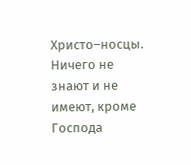Христо–носцы. Ничего не знают и не имеют, кроме Господа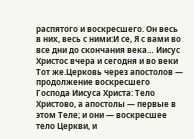распятого и воскресшего. Он весь в них, весь с ними:И се, Я с вами во все дни до скончания века… Иисус Христос вчера и сегодня и во веки Тот же.Церковь через апостолов — продолжение воскресшего Господа Иисуса Христа: Тело Христово, а апостолы — первые в этом Теле; и они — воскресшее тело Церкви, и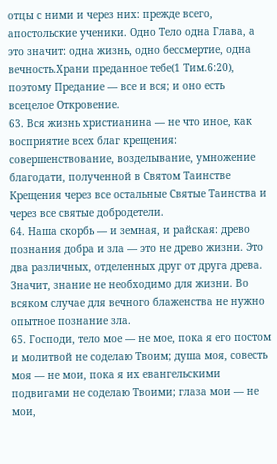отцы с ними и через них: прежде всего, апостольские ученики. Одно Тело одна Глава, а это значит: одна жизнь, одно бессмертие, одна вечность.Храни преданное тебе(1 Тим.6:20), поэтому Предание — все и вся; и оно есть всецелое Откровение.
63. Вся жизнь христианина — не что иное, как восприятие всех благ крещения: совершенствование, возделывание, умножение благодати, полученной в Святом Таинстве Крещения через все остальные Святые Таинства и через все святые добродетели.
64. Наша скорбь — и земная, и райская: древо познания добра и зла — это не древо жизни. Это два различных, отделенных друг от друга древа. Значит, знание не необходимо для жизни. Во всяком случае для вечного блаженства не нужно опытное познание зла.
65. Господи, тело мое — не мое, пока я его постом и молитвой не соделаю Твоим; душа моя, совесть моя — не мои, пока я их евангельскими подвигами не соделаю Твоими; глаза мои — не мои,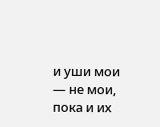и уши мои — не мои, пока и их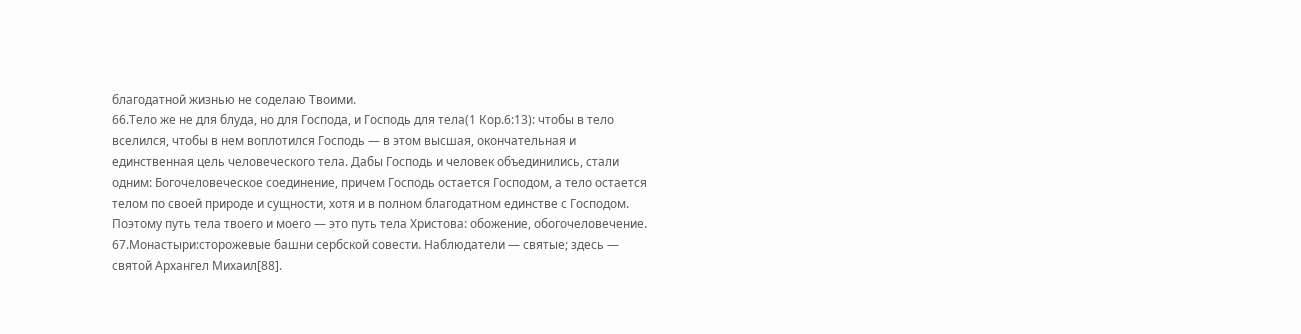благодатной жизнью не соделаю Твоими.
66.Тело же не для блуда, но для Господа, и Господь для тела(1 Кор.6:13): чтобы в тело вселился, чтобы в нем воплотился Господь — в этом высшая, окончательная и единственная цель человеческого тела. Дабы Господь и человек объединились, стали одним: Богочеловеческое соединение, причем Господь остается Господом, а тело остается телом по своей природе и сущности, хотя и в полном благодатном единстве с Господом. Поэтому путь тела твоего и моего — это путь тела Христова: обожение, обогочеловечение.
67.Монастыри:сторожевые башни сербской совести. Наблюдатели — святые; здесь — святой Архангел Михаил[88].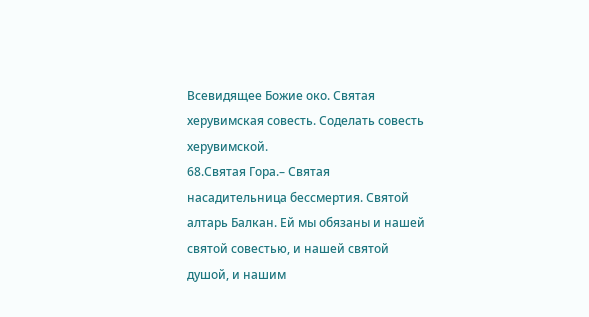Всевидящее Божие око. Святая херувимская совесть. Соделать совесть херувимской.
68.Святая Гора.– Святая насадительница бессмертия. Святой алтарь Балкан. Ей мы обязаны и нашей святой совестью, и нашей святой душой, и нашим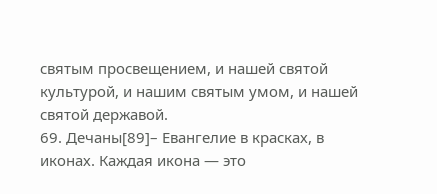святым просвещением, и нашей святой культурой, и нашим святым умом, и нашей святой державой.
69. Дечаны[89]– Евангелие в красках, в иконах. Каждая икона — это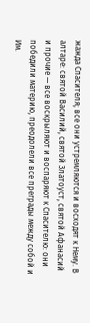жажда Спасителя; все они устремляются и восходят к Нему. В алтаре: святой Василий, святой Златоуст, святой Афанасий и прочие — все воскрыляют и воспаряют к Спасителю: они победили материю, преодолели все преграды между собой и Им.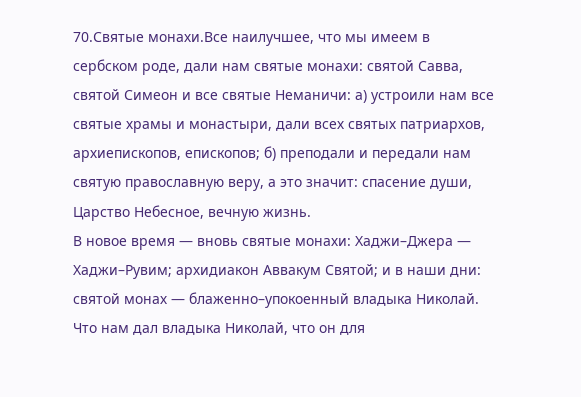70.Святые монахи.Все наилучшее, что мы имеем в сербском роде, дали нам святые монахи: святой Савва, святой Симеон и все святые Неманичи: а) устроили нам все святые храмы и монастыри, дали всех святых патриархов, архиепископов, епископов; б) преподали и передали нам святую православную веру, а это значит: спасение души, Царство Небесное, вечную жизнь.
В новое время — вновь святые монахи: Хаджи–Джера — Хаджи–Рувим; архидиакон Аввакум Святой; и в наши дни: святой монах — блаженно–упокоенный владыка Николай. Что нам дал владыка Николай, что он для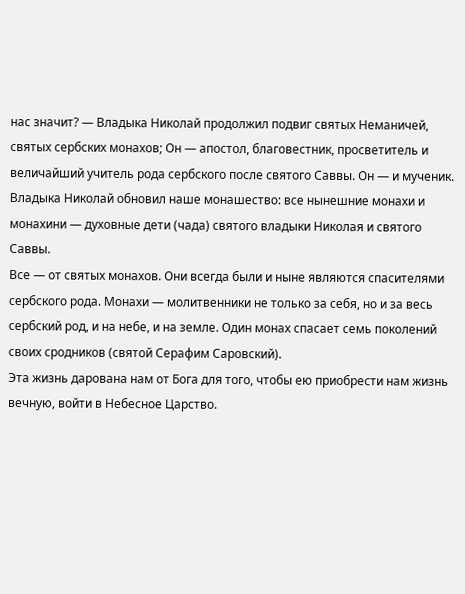нас значит? — Владыка Николай продолжил подвиг святых Неманичей, святых сербских монахов; Он — апостол, благовестник, просветитель и величайший учитель рода сербского после святого Саввы. Он — и мученик. Владыка Николай обновил наше монашество: все нынешние монахи и монахини — духовные дети (чада) святого владыки Николая и святого Саввы.
Все — от святых монахов. Они всегда были и ныне являются спасителями сербского рода. Монахи — молитвенники не только за себя, но и за весь сербский род, и на небе, и на земле. Один монах спасает семь поколений своих сродников (святой Серафим Саровский).
Эта жизнь дарована нам от Бога для того, чтобы ею приобрести нам жизнь вечную, войти в Небесное Царство.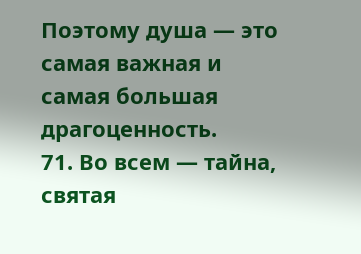Поэтому душа — это самая важная и самая большая драгоценность.
71. Во всем — тайна, святая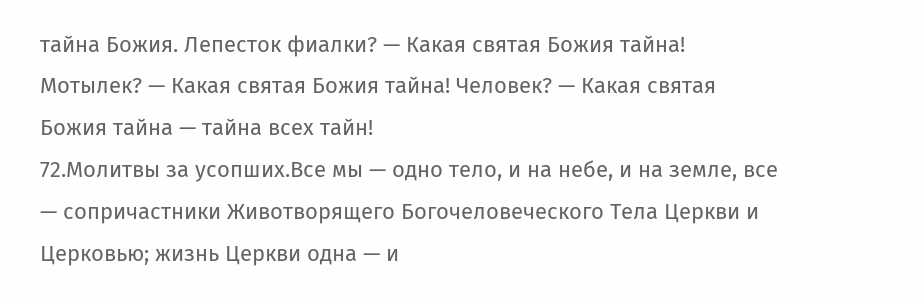тайна Божия. Лепесток фиалки? — Какая святая Божия тайна! Мотылек? — Какая святая Божия тайна! Человек? — Какая святая Божия тайна — тайна всех тайн!
72.Молитвы за усопших.Все мы — одно тело, и на небе, и на земле, все — сопричастники Животворящего Богочеловеческого Тела Церкви и Церковью; жизнь Церкви одна — и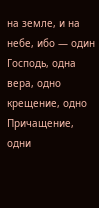на земле, и на небе, ибо — один Господь, одна вера, одно крещение, одно Причащение, одни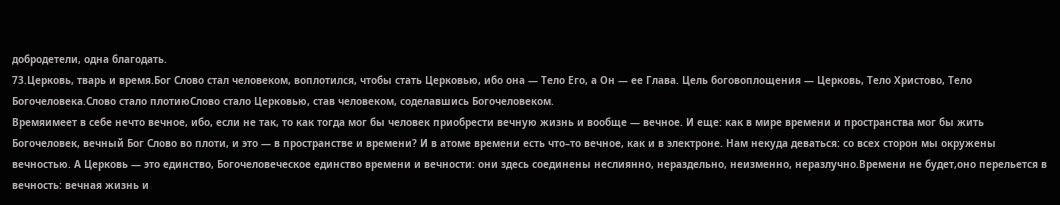добродетели, одна благодать.
73.Церковь, тварь и время.Бог Слово стал человеком, воплотился, чтобы стать Церковью, ибо она — Тело Его, а Он — ее Глава. Цель боговоплощения — Церковь, Тело Христово, Тело Богочеловека.Слово стало плотиюСлово стало Церковью, став человеком, соделавшись Богочеловеком.
Времяимеет в себе нечто вечное, ибо, если не так, то как тогда мог бы человек приобрести вечную жизнь и вообще — вечное. И еще: как в мире времени и пространства мог бы жить Богочеловек, вечный Бог Слово во плоти, и это — в пространстве и времени? И в атоме времени есть что–то вечное, как и в электроне. Нам некуда деваться: со всех сторон мы окружены вечностью. А Церковь — это единство, Богочеловеческое единство времени и вечности: они здесь соединены неслиянно, нераздельно, неизменно, неразлучно.Времени не будет,оно перельется в вечность: вечная жизнь и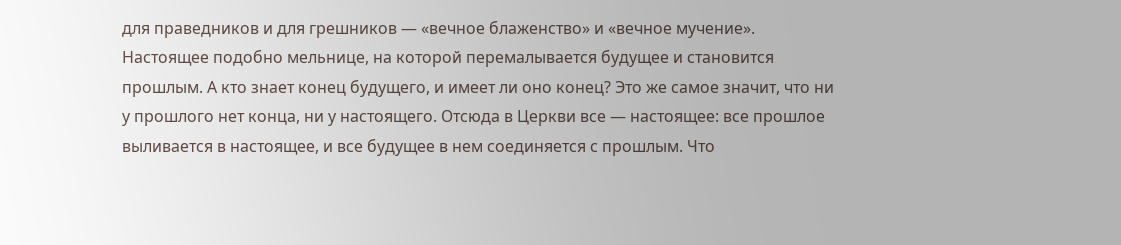для праведников и для грешников — «вечное блаженство» и «вечное мучение». Настоящее подобно мельнице, на которой перемалывается будущее и становится прошлым. А кто знает конец будущего, и имеет ли оно конец? Это же самое значит, что ни у прошлого нет конца, ни у настоящего. Отсюда в Церкви все — настоящее: все прошлое выливается в настоящее, и все будущее в нем соединяется с прошлым. Что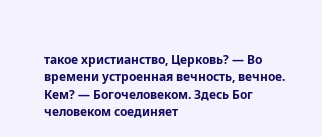такое христианство, Церковь? — Во времени устроенная вечность, вечное. Кем? — Богочеловеком. Здесь Бог человеком соединяет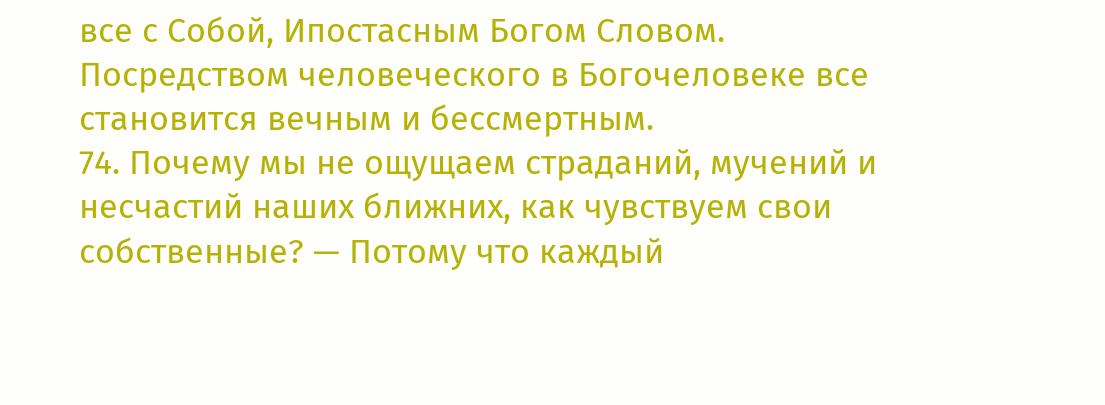все с Собой, Ипостасным Богом Словом. Посредством человеческого в Богочеловеке все становится вечным и бессмертным.
74. Почему мы не ощущаем страданий, мучений и несчастий наших ближних, как чувствуем свои собственные? — Потому что каждый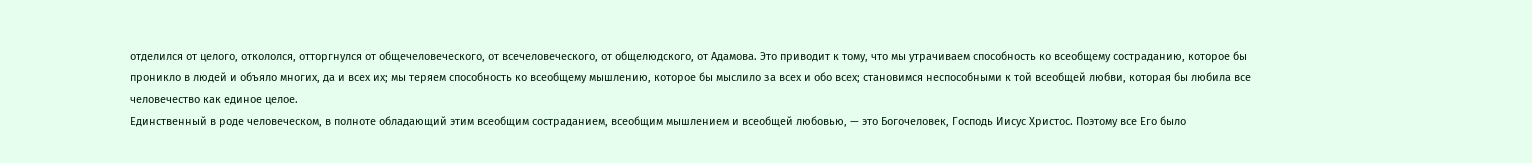отделился от целого, откололся, отторгнулся от общечеловеческого, от всечеловеческого, от общелюдского, от Адамова. Это приводит к тому, что мы утрачиваем способность ко всеобщему состраданию, которое бы проникло в людей и объяло многих, да и всех их; мы теряем способность ко всеобщему мышлению, которое бы мыслило за всех и обо всех; становимся неспособными к той всеобщей любви, которая бы любила все человечество как единое целое.
Единственный в роде человеческом, в полноте обладающий этим всеобщим состраданием, всеобщим мышлением и всеобщей любовью, — это Богочеловек, Господь Иисус Христос. Поэтому все Его было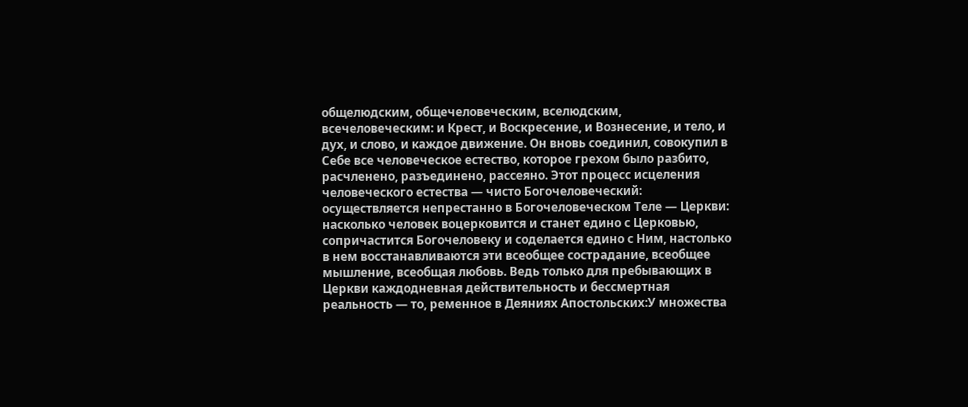общелюдским, общечеловеческим, вселюдским, всечеловеческим: и Крест, и Воскресение, и Вознесение, и тело, и дух, и слово, и каждое движение. Он вновь соединил, совокупил в Себе все человеческое естество, которое грехом было разбито, расчленено, разъединено, рассеяно. Этот процесс исцеления человеческого естества — чисто Богочеловеческий: осуществляется непрестанно в Богочеловеческом Теле — Церкви: насколько человек воцерковится и станет едино с Церковью, сопричастится Богочеловеку и соделается едино с Ним, настолько в нем восстанавливаются эти всеобщее сострадание, всеобщее мышление, всеобщая любовь. Ведь только для пребывающих в Церкви каждодневная действительность и бессмертная реальность — то, ременное в Деяниях Апостольских:У множества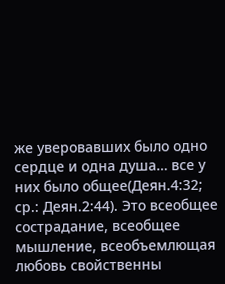же уверовавших было одно сердце и одна душа… все у них было общее(Деян.4:32; ср.: Деян.2:44). Это всеобщее сострадание, всеобщее мышление, всеобъемлющая любовь свойственны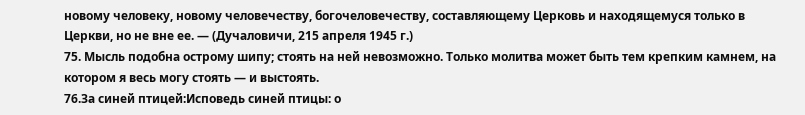новому человеку, новому человечеству, богочеловечеству, составляющему Церковь и находящемуся только в Церкви, но не вне ее. — (Дучаловичи, 215 апреля 1945 г.)
75. Мысль подобна острому шипу; стоять на ней невозможно. Только молитва может быть тем крепким камнем, на котором я весь могу стоять — и выстоять.
76.За синей птицей:Исповедь синей птицы: о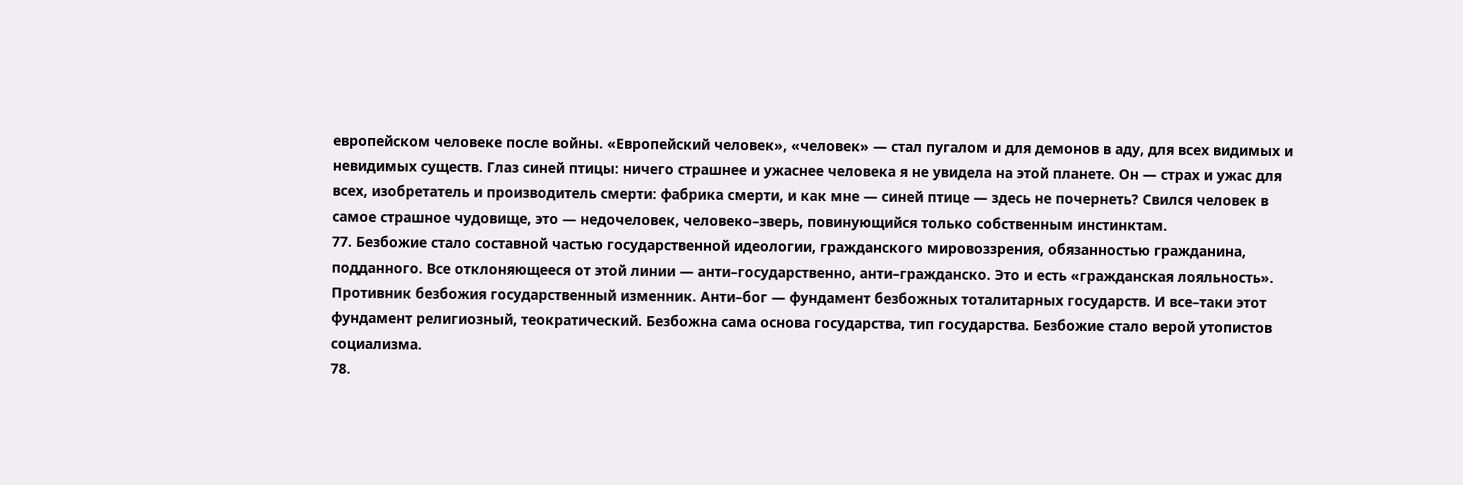европейском человеке после войны. «Европейский человек», «человек» — стал пугалом и для демонов в аду, для всех видимых и невидимых существ. Глаз синей птицы: ничего страшнее и ужаснее человека я не увидела на этой планете. Он — страх и ужас для всех, изобретатель и производитель смерти: фабрика смерти, и как мне — синей птице — здесь не почернеть? Свился человек в самое страшное чудовище, это — недочеловек, человеко–зверь, повинующийся только собственным инстинктам.
77. Безбожие стало составной частью государственной идеологии, гражданского мировоззрения, обязанностью гражданина, подданного. Все отклоняющееся от этой линии — анти–государственно, анти–гражданско. Это и есть «гражданская лояльность». Противник безбожия государственный изменник. Анти–бог — фундамент безбожных тоталитарных государств. И все–таки этот фундамент религиозный, теократический. Безбожна сама основа государства, тип государства. Безбожие стало верой утопистов социализма.
78.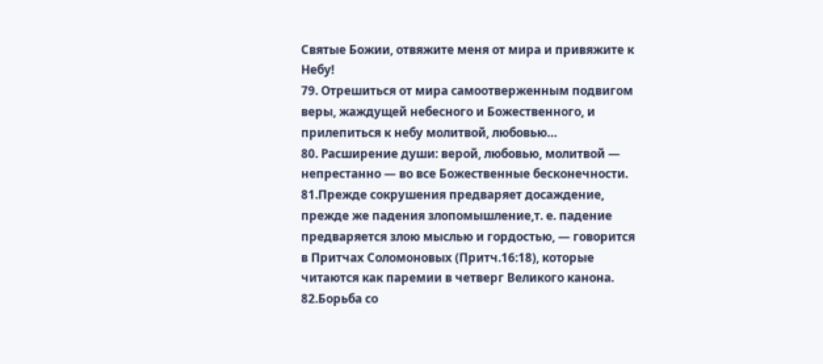Святые Божии, отвяжите меня от мира и привяжите к Небу!
79. Отрешиться от мира самоотверженным подвигом веры, жаждущей небесного и Божественного, и прилепиться к небу молитвой, любовью…
80. Расширение души: верой, любовью, молитвой — непрестанно — во все Божественные бесконечности.
81.Прежде сокрушения предваряет досаждение, прежде же падения злопомышление,т. е. падение предваряется злою мыслью и гордостью, — говорится в Притчах Соломоновых (Притч.16:18), которые читаются как паремии в четверг Великого канона.
82.Борьба со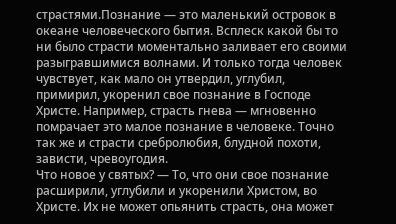страстями.Познание — это маленький островок в океане человеческого бытия. Всплеск какой бы то ни было страсти моментально заливает его своими разыгравшимися волнами. И только тогда человек чувствует, как мало он утвердил, углубил, примирил, укоренил свое познание в Господе Христе. Например, страсть гнева — мгновенно помрачает это малое познание в человеке. Точно так же и страсти сребролюбия, блудной похоти, зависти, чревоугодия.
Что новое у святых? — То, что они свое познание расширили, углубили и укоренили Христом, во Христе. Их не может опьянить страсть, она может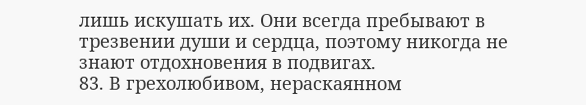лишь искушать их. Они всегда пребывают в трезвении души и сердца, поэтому никогда не знают отдохновения в подвигах.
83. В грехолюбивом, нераскаянном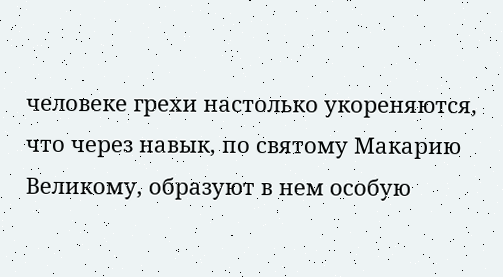человеке грехи настолько укореняются, что через навык, по святому Макарию Великому, образуют в нем особую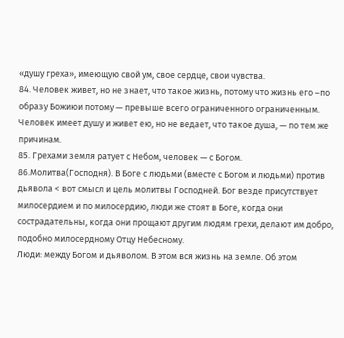«душу греха», имеющую свой ум, свое сердце, свои чувства.
84. Человек живет, но не знает, что такое жизнь, потому что жизнь его –по образу Божиюи потому — превыше всего ограниченного ограниченным. Человек имеет душу и живет ею, но не ведает, что такое душа, — по тем же причинам.
85. Грехами земля ратует с Небом, человек — с Богом.
86.Молитва(Господня). В Боге с людьми (вместе с Богом и людьми) против дьявола < вот смысл и цель молитвы Господней. Бог везде присутствует милосердием и по милосердию, люди же стоят в Боге, когда они сострадательны, когда они прощают другим людям грехи, делают им добро, подобно милосердному Отцу Небесному.
Люди: между Богом и дьяволом. В этом вся жизнь на земле. Об этом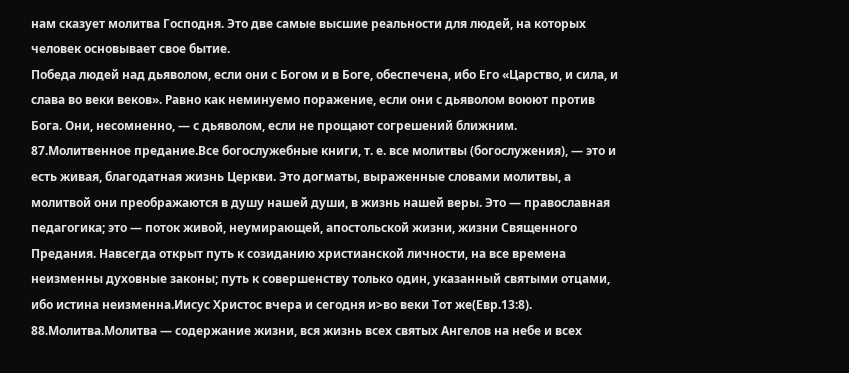нам сказует молитва Господня. Это две самые высшие реальности для людей, на которых человек основывает свое бытие.
Победа людей над дьяволом, если они с Богом и в Боге, обеспечена, ибо Его «Царство, и сила, и слава во веки веков». Равно как неминуемо поражение, если они с дьяволом воюют против Бога. Они, несомненно, — с дьяволом, если не прощают согрешений ближним.
87.Молитвенное предание.Все богослужебные книги, т. е. все молитвы (богослужения), — это и есть живая, благодатная жизнь Церкви. Это догматы, выраженные словами молитвы, а молитвой они преображаются в душу нашей души, в жизнь нашей веры. Это — православная педагогика; это — поток живой, неумирающей, апостольской жизни, жизни Священного Предания. Навсегда открыт путь к созиданию христианской личности, на все времена неизменны духовные законы; путь к совершенству только один, указанный святыми отцами, ибо истина неизменна.Иисус Христос вчера и сегодня и>во веки Тот же(Евр.13:8).
88.Молитва.Молитва — содержание жизни, вся жизнь всех святых Ангелов на небе и всех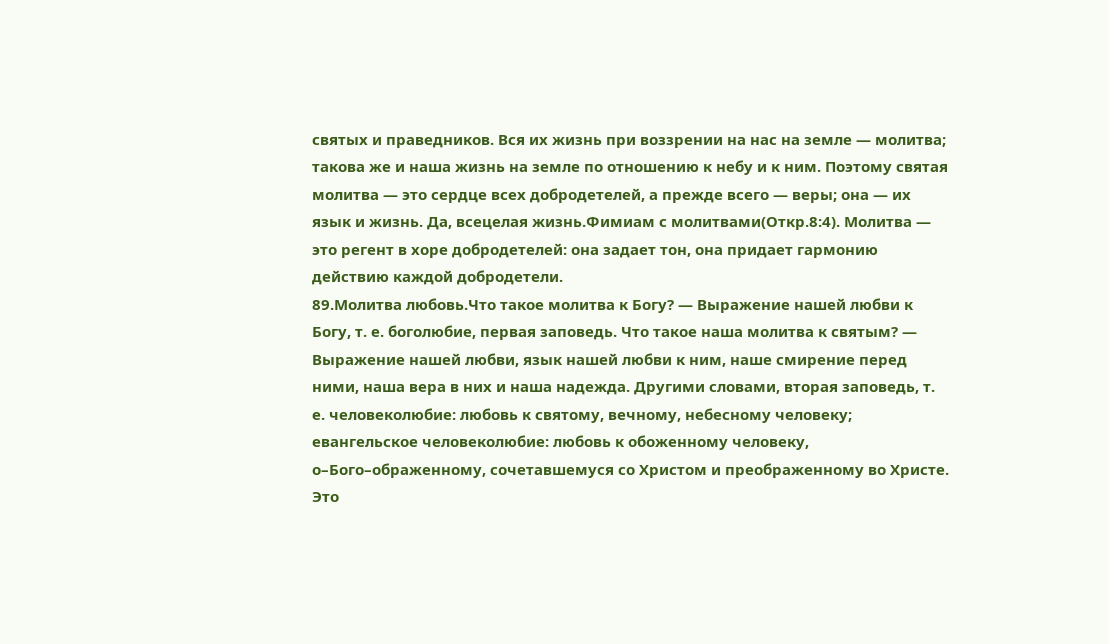святых и праведников. Вся их жизнь при воззрении на нас на земле — молитва; такова же и наша жизнь на земле по отношению к небу и к ним. Поэтому святая молитва — это сердце всех добродетелей, а прежде всего — веры; она — их язык и жизнь. Да, всецелая жизнь.Фимиам с молитвами(Откр.8:4). Молитва — это регент в хоре добродетелей: она задает тон, она придает гармонию действию каждой добродетели.
89.Молитва любовь.Что такое молитва к Богу? — Выражение нашей любви к Богу, т. е. боголюбие, первая заповедь. Что такое наша молитва к святым? — Выражение нашей любви, язык нашей любви к ним, наше смирение перед ними, наша вера в них и наша надежда. Другими словами, вторая заповедь, т. е. человеколюбие: любовь к святому, вечному, небесному человеку; евангельское человеколюбие: любовь к обоженному человеку, о–Бого–ображенному, сочетавшемуся со Христом и преображенному во Христе. Это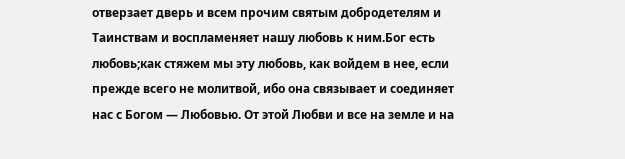отверзает дверь и всем прочим святым добродетелям и Таинствам и воспламеняет нашу любовь к ним.Бог есть любовь;как стяжем мы эту любовь, как войдем в нее, если прежде всего не молитвой, ибо она связывает и соединяет нас с Богом — Любовью. От этой Любви и все на земле и на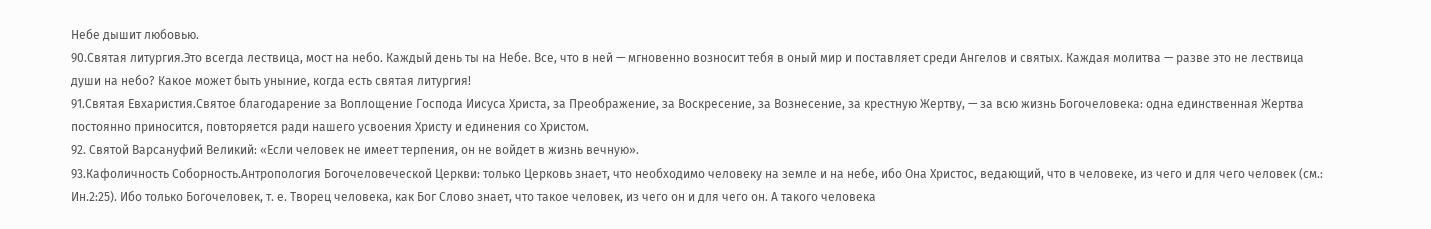Небе дышит любовью.
90.Святая литургия.Это всегда лествица, мост на небо. Каждый день ты на Небе. Все, что в ней — мгновенно возносит тебя в оный мир и поставляет среди Ангелов и святых. Каждая молитва — разве это не лествица души на небо? Какое может быть уныние, когда есть святая литургия!
91.Святая Евхаристия.Святое благодарение за Воплощение Господа Иисуса Христа, за Преображение, за Воскресение, за Вознесение, за крестную Жертву, — за всю жизнь Богочеловека: одна единственная Жертва постоянно приносится, повторяется ради нашего усвоения Христу и единения со Христом.
92. Святой Варсануфий Великий: «Если человек не имеет терпения, он не войдет в жизнь вечную».
93.Кафоличность Соборность.Антропология Богочеловеческой Церкви: только Церковь знает, что необходимо человеку на земле и на небе, ибо Она Христос, ведающий, что в человеке, из чего и для чего человек (см.: Ин.2:25). Ибо только Богочеловек, т. е. Творец человека, как Бог Слово знает, что такое человек, из чего он и для чего он. А такого человека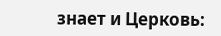знает и Церковь: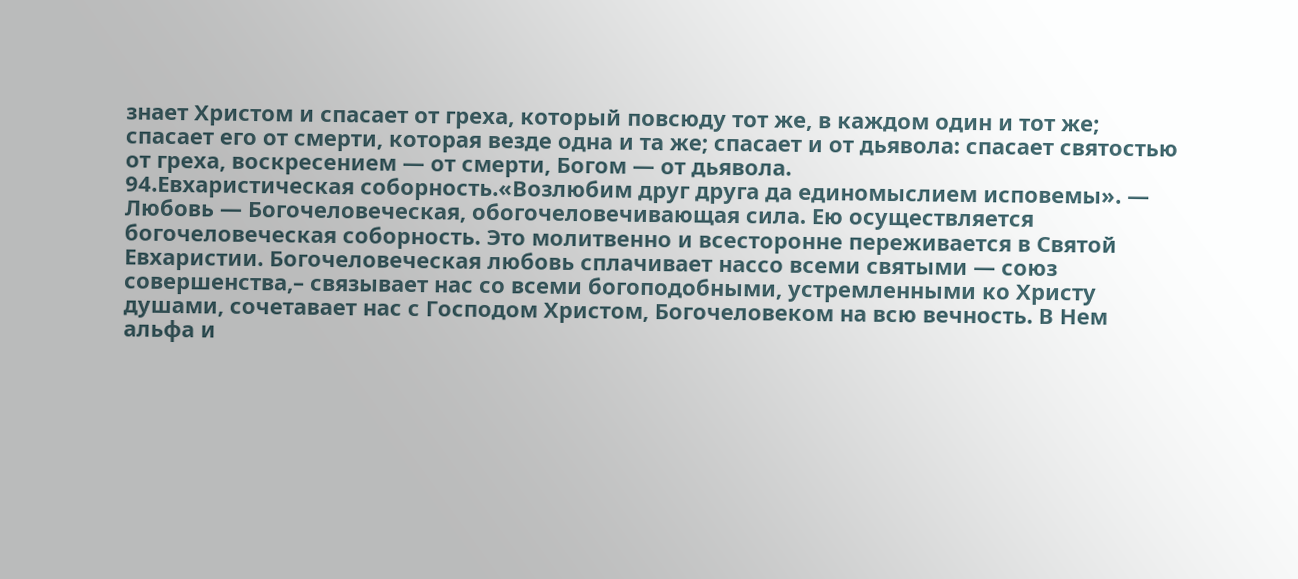знает Христом и спасает от греха, который повсюду тот же, в каждом один и тот же; спасает его от смерти, которая везде одна и та же; спасает и от дьявола: спасает святостью от греха, воскресением — от смерти, Богом — от дьявола.
94.Евхаристическая соборность.«Возлюбим друг друга да единомыслием исповемы». — Любовь — Богочеловеческая, обогочеловечивающая сила. Ею осуществляется богочеловеческая соборность. Это молитвенно и всесторонне переживается в Святой Евхаристии. Богочеловеческая любовь сплачивает нассо всеми святыми — союз совершенства,– связывает нас со всеми богоподобными, устремленными ко Христу душами, сочетавает нас с Господом Христом, Богочеловеком на всю вечность. В Нем альфа и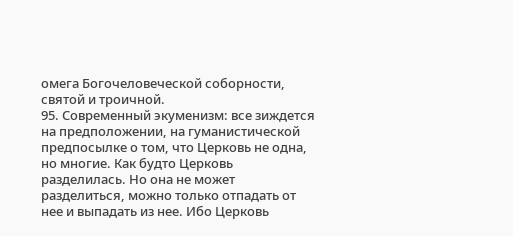омега Богочеловеческой соборности, святой и троичной.
95. Современный экуменизм: все зиждется на предположении, на гуманистической предпосылке о том, что Церковь не одна, но многие. Как будто Церковь разделилась. Но она не может разделиться, можно только отпадать от нее и выпадать из нее. Ибо Церковь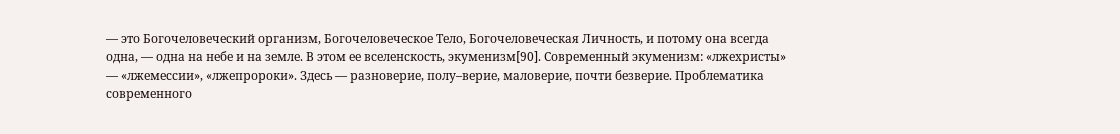— это Богочеловеческий организм, Богочеловеческое Тело, Богочеловеческая Личность, и потому она всегда одна, — одна на небе и на земле. В этом ее вселенскость, экуменизм[90]. Современный экуменизм: «лжехристы» — «лжемессии», «лжепророки». Здесь — разноверие, полу–верие, маловерие, почти безверие. Проблематика современного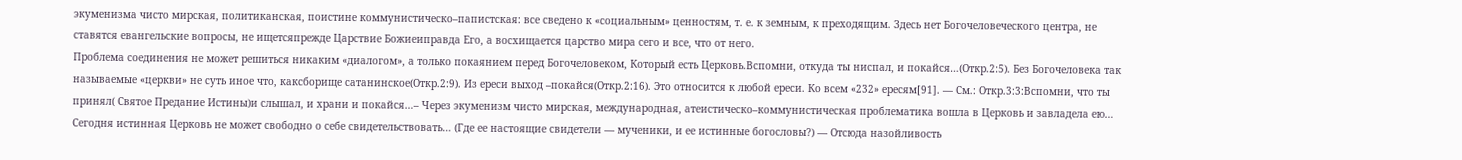экуменизма чисто мирская, политиканская, поистине коммунистическо–папистская: все сведено к «социальным» ценностям, т. е. к земным, к преходящим. Здесь нет Богочеловеческого центра, не ставятся евангельские вопросы, не ищетсяпрежде Царствие Божиеиправда Его, а восхищается царство мира сего и все, что от него.
Проблема соединения не может решиться никаким «диалогом», а только покаянием перед Богочеловеком, Который есть Церковь.Вспомни, откуда ты ниспал, и покайся…(Откр.2:5). Без Богочеловека так называемые «церкви» не суть иное что, каксборище сатанинское(Откр.2:9). Из ереси выход –покайся(Откр.2:16). Это относится к любой ереси. Ко всем «232» ересям[91]. — См.: Откр.3:3:Вспомни, что ты принял( Святое Предание Истины)и слышал, и храни и покайся…– Через экуменизм чисто мирская, международная, атеистическо–коммунистическая проблематика вошла в Церковь и завладела ею… Сегодня истинная Церковь не может свободно о себе свидетельствовать… (Где ее настоящие свидетели — мученики, и ее истинные богословы?) — Отсюда назойливость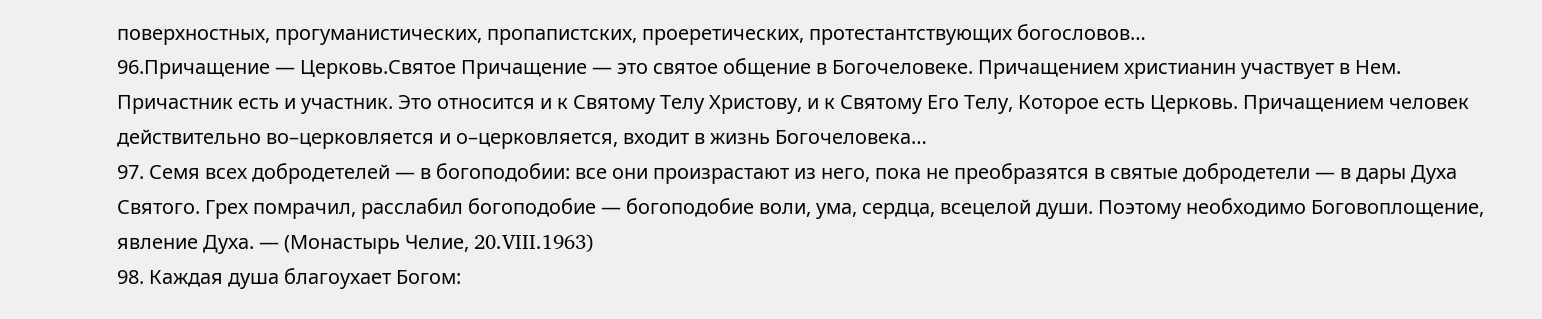поверхностных, прогуманистических, пропапистских, проеретических, протестантствующих богословов…
96.Причащение — Церковь.Святое Причащение — это святое общение в Богочеловеке. Причащением христианин участвует в Нем. Причастник есть и участник. Это относится и к Святому Телу Христову, и к Святому Его Телу, Которое есть Церковь. Причащением человек действительно во–церковляется и о–церковляется, входит в жизнь Богочеловека…
97. Семя всех добродетелей — в богоподобии: все они произрастают из него, пока не преобразятся в святые добродетели — в дары Духа Святого. Грех помрачил, расслабил богоподобие — богоподобие воли, ума, сердца, всецелой души. Поэтому необходимо Боговоплощение, явление Духа. — (Монастырь Челие, 20.VIII.1963)
98. Каждая душа благоухает Богом: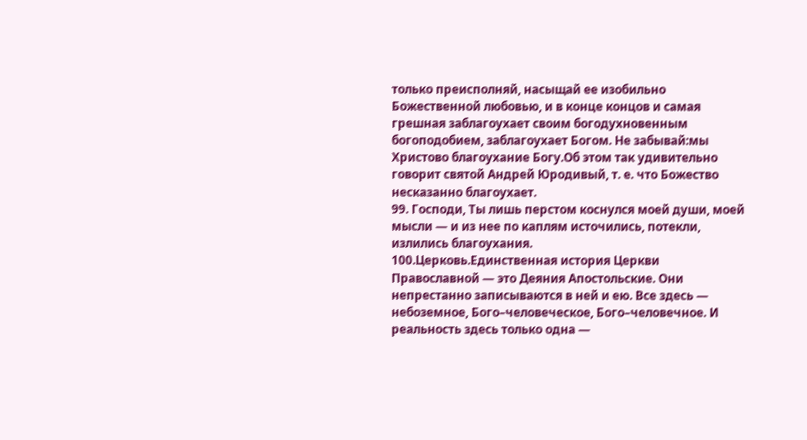только преисполняй, насыщай ее изобильно Божественной любовью, и в конце концов и самая грешная заблагоухает своим богодухновенным богоподобием, заблагоухает Богом. Не забывай:мы Христово благоухание Богу.Об этом так удивительно говорит святой Андрей Юродивый, т. е. что Божество несказанно благоухает.
99. Господи, Ты лишь перстом коснулся моей души, моей мысли — и из нее по каплям источились, потекли, излились благоухания.
100.Церковь.Единственная история Церкви Православной — это Деяния Апостольские. Они непрестанно записываются в ней и ею. Все здесь — небоземное, Бого–человеческое, Бого–человечное. И реальность здесь только одна —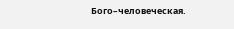Бого–человеческая.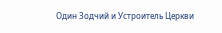Один Зодчий и Устроитель Церкви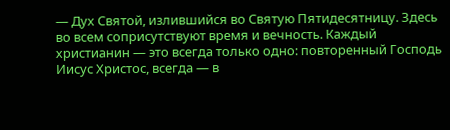— Дух Святой, излившийся во Святую Пятидесятницу. Здесь во всем соприсутствуют время и вечность. Каждый христианин — это всегда только одно: повторенный Господь Иисус Христос, всегда — в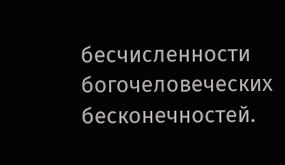бесчисленности богочеловеческих бесконечностей.